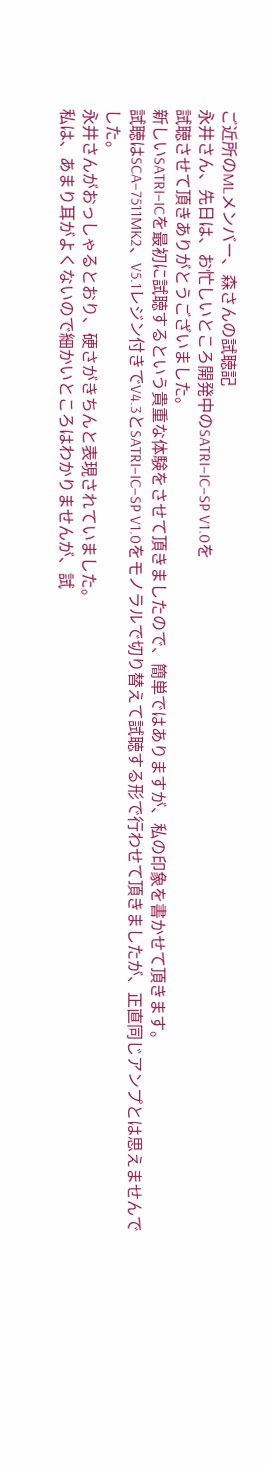ご近所のMLメンバー、森さんの試聴記
永井さん、先日は、お忙しいところ開発中のSATRI−IC−SP V1.0を
試聴させて頂きありがとうございました。
新しいSATRI−ICを最初に試聴するという貴重な体験をさせて頂きましたので、簡単ではありますが、私の印象を書かせて頂きます。
試聴はSCA−7511MK2、V5.1レジン付きでV4.3とSATRI−IC−SP V1.0をモノラルで切り替えて試聴する形で行わせて頂きましたが、正直同じアンプとは思えませんでした。
永井さんがおっしゃるとおり、硬さがきちんと表現されていました。
私は、あまり耳がよくないので細かいところはわかりませんが、試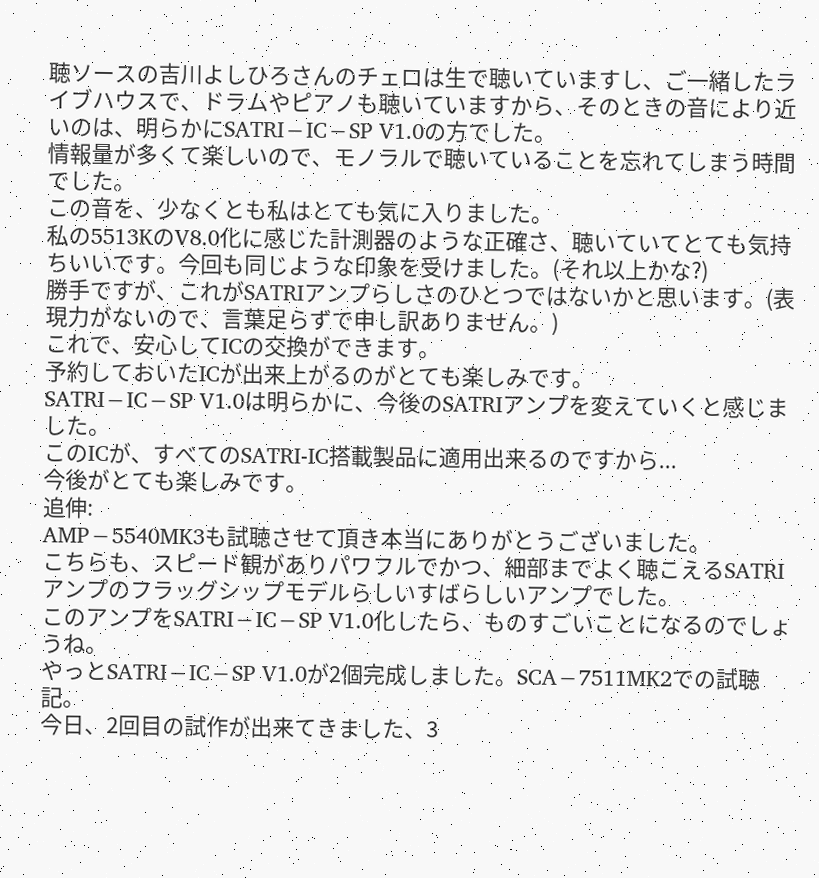聴ソースの吉川よしひろさんのチェロは生で聴いていますし、ご一緒したライブハウスで、ドラムやピアノも聴いていますから、そのときの音により近いのは、明らかにSATRI−IC−SP V1.0の方でした。
情報量が多くて楽しいので、モノラルで聴いていることを忘れてしまう時間でした。
この音を、少なくとも私はとても気に入りました。
私の5513KのV8.0化に感じた計測器のような正確さ、聴いていてとても気持ちいいです。今回も同じような印象を受けました。(それ以上かな?)
勝手ですが、これがSATRIアンプらしさのひとつではないかと思います。(表現力がないので、言葉足らずで申し訳ありません。)
これで、安心してICの交換ができます。
予約しておいたICが出来上がるのがとても楽しみです。
SATRI−IC−SP V1.0は明らかに、今後のSATRIアンプを変えていくと感じました。
このICが、すべてのSATRI-IC搭載製品に適用出来るのですから...
今後がとても楽しみです。
追伸:
AMP−5540MK3も試聴させて頂き本当にありがとうございました。
こちらも、スピード観がありパワフルでかつ、細部までよく聴こえるSATRIアンプのフラッグシップモデルらしいすばらしいアンプでした。
このアンプをSATRI−IC−SP V1.0化したら、ものすごいことになるのでしょうね。
やっとSATRI−IC−SP V1.0が2個完成しました。SCA−7511MK2での試聴記。
今日、2回目の試作が出来てきました、3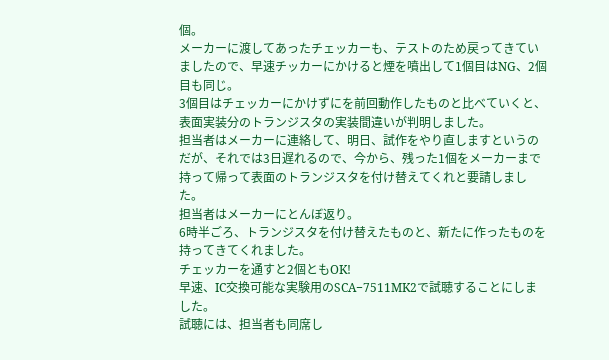個。
メーカーに渡してあったチェッカーも、テストのため戻ってきていましたので、早速チッカーにかけると煙を噴出して1個目はNG、2個目も同じ。
3個目はチェッカーにかけずにを前回動作したものと比べていくと、表面実装分のトランジスタの実装間違いが判明しました。
担当者はメーカーに連絡して、明日、試作をやり直しますというのだが、それでは3日遅れるので、今から、残った1個をメーカーまで持って帰って表面のトランジスタを付け替えてくれと要請しました。
担当者はメーカーにとんぼ返り。
6時半ごろ、トランジスタを付け替えたものと、新たに作ったものを持ってきてくれました。
チェッカーを通すと2個ともOK!
早速、IC交換可能な実験用のSCA−7511MK2で試聴することにしました。
試聴には、担当者も同席し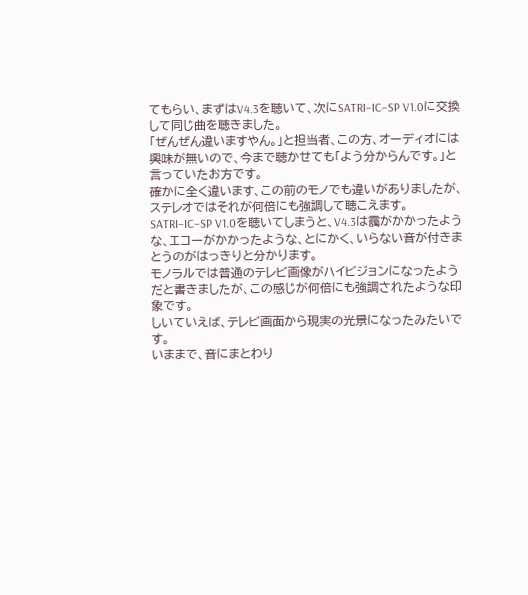てもらい、まずはV4.3を聴いて、次にSATRI−IC−SP V1.0に交換して同じ曲を聴きました。
「ぜんぜん違いますやん。」と担当者、この方、オーディオには興味が無いので、今まで聴かせても「よう分からんです。」と言っていたお方です。
確かに全く違います、この前のモノでも違いがありましたが、ステレオではそれが何倍にも強調して聴こえます。
SATRI−IC−SP V1.0を聴いてしまうと、V4.3は靄がかかったような、エコーがかかったような、とにかく、いらない音が付きまとうのがはっきりと分かります。
モノラルでは普通のテレビ画像がハイビジョンになったようだと書きましたが、この感じが何倍にも強調されたような印象です。
しいていえば、テレビ画面から現実の光景になったみたいです。
いままで、音にまとわり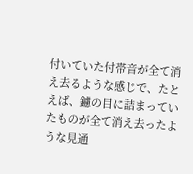付いていた付帯音が全て消え去るような感じで、たとえば、鑢の目に詰まっていたものが全て消え去ったような見通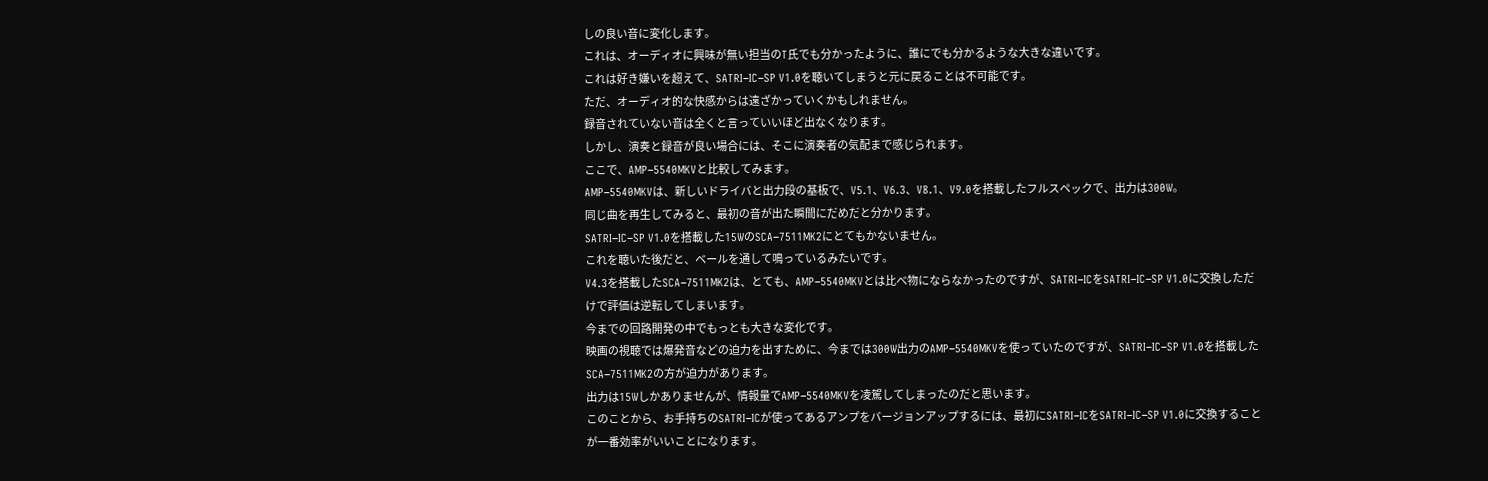しの良い音に変化します。
これは、オーディオに興味が無い担当のT氏でも分かったように、誰にでも分かるような大きな違いです。
これは好き嫌いを超えて、SATRI−IC−SP V1.0を聴いてしまうと元に戻ることは不可能です。
ただ、オーディオ的な快感からは遠ざかっていくかもしれません。
録音されていない音は全くと言っていいほど出なくなります。
しかし、演奏と録音が良い場合には、そこに演奏者の気配まで感じられます。
ここで、AMP−5540MKVと比較してみます。
AMP−5540MKVは、新しいドライバと出力段の基板で、V5.1、V6.3、V8.1、V9.0を搭載したフルスペックで、出力は300W。
同じ曲を再生してみると、最初の音が出た瞬間にだめだと分かります。
SATRI−IC−SP V1.0を搭載した15WのSCA−7511MK2にとてもかないません。
これを聴いた後だと、ベールを通して鳴っているみたいです。
V4.3を搭載したSCA−7511MK2は、とても、AMP−5540MKVとは比べ物にならなかったのですが、SATRI−ICをSATRI−IC−SP V1.0に交換しただけで評価は逆転してしまいます。
今までの回路開発の中でもっとも大きな変化です。
映画の視聴では爆発音などの迫力を出すために、今までは300W出力のAMP−5540MKVを使っていたのですが、SATRI−IC−SP V1.0を搭載したSCA−7511MK2の方が迫力があります。
出力は15Wしかありませんが、情報量でAMP−5540MKVを凌駕してしまったのだと思います。
このことから、お手持ちのSATRI−ICが使ってあるアンプをバージョンアップするには、最初にSATRI−ICをSATRI−IC−SP V1.0に交換することが一番効率がいいことになります。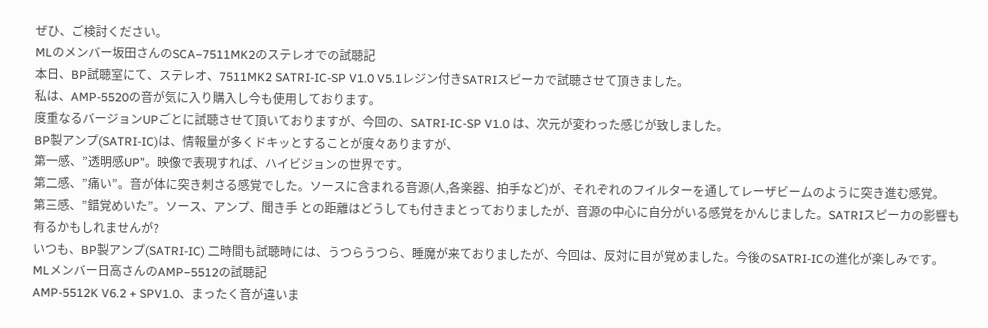ぜひ、ご検討ください。
MLのメンバー坂田さんのSCA−7511MK2のステレオでの試聴記
本日、BP試聴室にて、ステレオ、7511MK2 SATRI-IC-SP V1.0 V5.1レジン付きSATRIスピーカで試聴させて頂きました。
私は、AMP-5520の音が気に入り購入し今も使用しております。
度重なるバージョンUPごとに試聴させて頂いておりますが、今回の、SATRI-IC-SP V1.0 は、次元が変わった感じが致しました。
BP製アンプ(SATRI-IC)は、情報量が多くドキッとすることが度々ありますが、
第一感、”透明感UP”。映像で表現すれば、ハイビジョンの世界です。
第二感、”痛い”。音が体に突き刺さる感覚でした。ソースに含まれる音源(人,各楽器、拍手など)が、それぞれのフイルターを通してレーザビームのように突き進む感覚。
第三感、”錯覚めいた”。ソース、アンプ、聞き手 との距離はどうしても付きまとっておりましたが、音源の中心に自分がいる感覚をかんじました。SATRIスピーカの影響も有るかもしれませんが?
いつも、BP製アンプ(SATRI-IC) 二時間も試聴時には、うつらうつら、睡魔が来ておりましたが、今回は、反対に目が覚めました。今後のSATRI-ICの進化が楽しみです。
MLメンバー日高さんのAMP−5512の試聴記
AMP-5512K V6.2 + SPV1.0、まったく音が違いま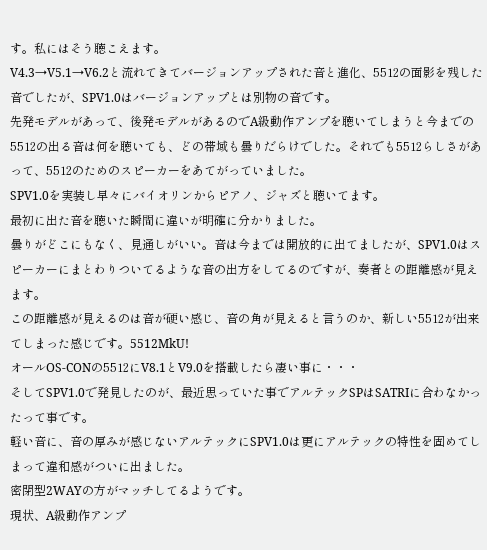す。私にはそう聴こえます。
V4.3→V5.1→V6.2と流れてきてバージョンアップされた音と進化、5512の面影を残した音でしたが、SPV1.0はバージョンアップとは別物の音です。
先発モデルがあって、後発モデルがあるのでA級動作アンプを聴いてしまうと今までの5512の出る音は何を聴いても、どの帯域も曇りだらけでした。それでも5512らしさがあって、5512のためのスピーカーをあてがっていました。
SPV1.0を実装し早々にバイオリンからピアノ、ジャズと聴いてます。
最初に出た音を聴いた瞬間に違いが明確に分かりました。
曇りがどこにもなく、見通しがいい。音は今までは開放的に出てましたが、SPV1.0はスピーカーにまとわりついてるような音の出方をしてるのですが、奏者との距離感が見えます。
この距離感が見えるのは音が硬い感じ、音の角が見えると言うのか、新しい5512が出来てしまった感じです。5512MkU!
オールOS-CONの5512にV8.1とV9.0を搭載したら凄い事に・・・
そしてSPV1.0で発見したのが、最近思っていた事でアルテックSPはSATRIに合わなかったって事です。
軽い音に、音の厚みが感じないアルテックにSPV1.0は更にアルテックの特性を固めてしまって違和感がついに出ました。
密閉型2WAYの方がマッチしてるようです。
現状、A級動作アンプ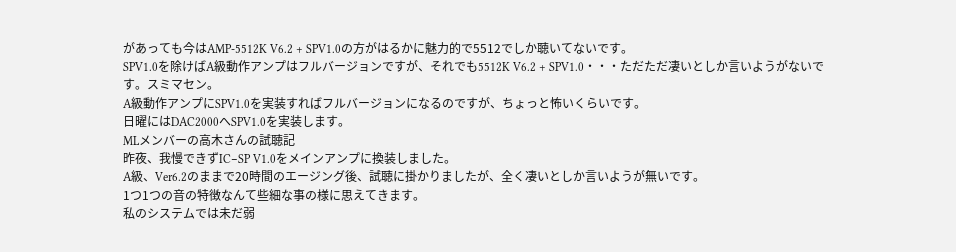があっても今はAMP-5512K V6.2 + SPV1.0の方がはるかに魅力的で5512でしか聴いてないです。
SPV1.0を除けばA級動作アンプはフルバージョンですが、それでも5512K V6.2 + SPV1.0・・・ただただ凄いとしか言いようがないです。スミマセン。
A級動作アンプにSPV1.0を実装すればフルバージョンになるのですが、ちょっと怖いくらいです。
日曜にはDAC2000へSPV1.0を実装します。
MLメンバーの高木さんの試聴記
昨夜、我慢できずIC−SP V1.0をメインアンプに換装しました。
A級、Ver6.2のままで20時間のエージング後、試聴に掛かりましたが、全く凄いとしか言いようが無いです。
1つ1つの音の特徴なんて些細な事の様に思えてきます。
私のシステムでは未だ弱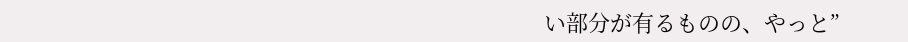い部分が有るものの、やっと”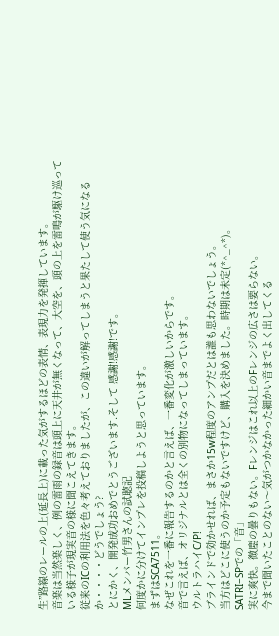生”路線のレールの上(延長上)に載った気がするほどの表情、表現力を発揮しています。
音楽は当然楽しく、例の雷雨の録音は頭上に天井が無くなって、大空を、頭の上を雷鳴が駆け巡っている様子が現実音の様に聞こえてきます。
従来のICの利用法を色々考えておりましたが、この違いが解ってしまうと果たして使う気になるか・・・・どうでしょう?
とにかく、開発成功おめでとうございます.そして 感謝!感謝!です。
MLメンバー竹男さんの試聴記
何度かに分けてインプレを投稿しようと思っています。
まずはSCA7511。
なぜこれを一番に報告するのかと言えば、一番変化が激しいからです。
音で言えば、オリジナルとは全くの別物になってしまっています。
ウルトラハイC/P!
ブラインドで効かせれば、まさか15w程度のアンプだとは誰も思わないでしょう。
当方はどこに使うのか予定もないですけど、購入を決めました。時期は未定(*^_^*)。
SATRI−SPでの「音」
実に爽快。微塵の曇りもない。Fレンジはこれ以上のFレンジの広さは要らない。
今まで聞いたことのない〜気がつかなかった細かい音までよく出してくる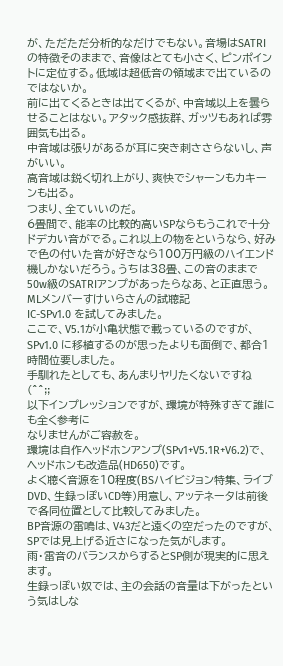が、ただただ分析的なだけでもない。音場はSATRIの特徴そのままで、音像はとても小さく、ピンポイントに定位する。低域は超低音の領域まで出ているのではないか。
前に出てくるときは出てくるが、中音域以上を曇らせることはない。アタック感抜群、ガッツもあれば雰囲気も出る。
中音域は張りがあるが耳に突き刺ささらないし、声がいい。
高音域は鋭く切れ上がり、爽快でシャーンもカキーンも出る。
つまり、全ていいのだ。
6畳間で、能率の比較的高いSPならもうこれで十分ドデカい音がでる。これ以上の物をというなら、好みで色の付いた音が好きなら100万円級のハイエンド機しかないだろう。うちは38畳、この音のままで50w級のSATRIアンプがあったらなあ、と正直思う。
MLメンバーすけいらさんの試聴記
IC-SPv1.0 を試してみました。
ここで、V5.1が小亀状態で載っているのですが、SPv1.0 に移植するのが思ったよりも面倒で、都合1時間位要しました。
手馴れたとしても、あんまりヤリたくないですね (^^;;
以下インプレッションですが、環境が特殊すぎて誰にも全く参考に
なりませんがご容赦を。
環境は自作ヘッドホンアンプ(SPv1+V5.1R+V6.2)で、ヘッドホンも改造品(HD650)です。
よく聴く音源を10程度(BSハイビジョン特集、ライブDVD、生録っぽいCD等)用意し、アッテネータは前後で各同位置として比較してみました。
BP音源の雷鳴は、V43だと遠くの空だったのですが、SPでは見上げる近さになった気がします。
雨・雷音のバランスからするとSP側が現実的に思えます。
生録っぽい奴では、主の会話の音量は下がったという気はしな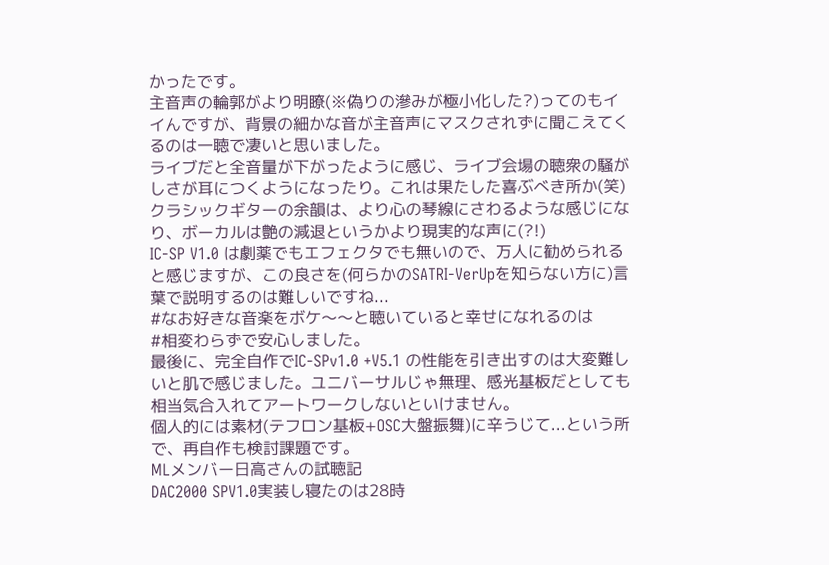かったです。
主音声の輪郭がより明瞭(※偽りの滲みが極小化した?)ってのもイイんですが、背景の細かな音が主音声にマスクされずに聞こえてくるのは一聴で凄いと思いました。
ライブだと全音量が下がったように感じ、ライブ会場の聴衆の騒がしさが耳につくようになったり。これは果たした喜ぶべき所か(笑)
クラシックギターの余韻は、より心の琴線にさわるような感じになり、ボーカルは艶の減退というかより現実的な声に(?!)
IC-SP V1.0 は劇薬でもエフェクタでも無いので、万人に勧められると感じますが、この良さを(何らかのSATRI-VerUpを知らない方に)言葉で説明するのは難しいですね...
#なお好きな音楽をボケ〜〜と聴いていると幸せになれるのは
#相変わらずで安心しました。
最後に、完全自作でIC-SPv1.0 +V5.1 の性能を引き出すのは大変難しいと肌で感じました。ユニバーサルじゃ無理、感光基板だとしても相当気合入れてアートワークしないといけません。
個人的には素材(テフロン基板+OSC大盤振舞)に辛うじて...という所で、再自作も検討課題です。
MLメンバー日高さんの試聴記
DAC2000 SPV1.0実装し寝たのは28時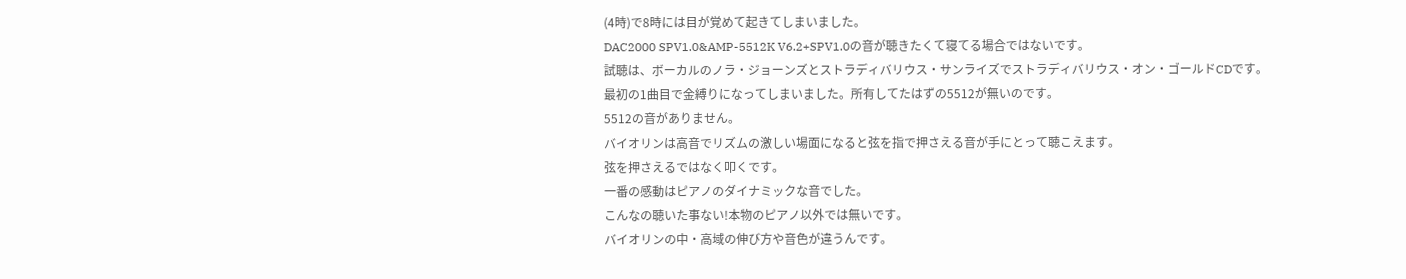(4時)で8時には目が覚めて起きてしまいました。
DAC2000 SPV1.0&AMP-5512K V6.2+SPV1.0の音が聴きたくて寝てる場合ではないです。
試聴は、ボーカルのノラ・ジョーンズとストラディバリウス・サンライズでストラディバリウス・オン・ゴールドCDです。
最初の1曲目で金縛りになってしまいました。所有してたはずの5512が無いのです。
5512の音がありません。
バイオリンは高音でリズムの激しい場面になると弦を指で押さえる音が手にとって聴こえます。
弦を押さえるではなく叩くです。
一番の感動はピアノのダイナミックな音でした。
こんなの聴いた事ない!本物のピアノ以外では無いです。
バイオリンの中・高域の伸び方や音色が違うんです。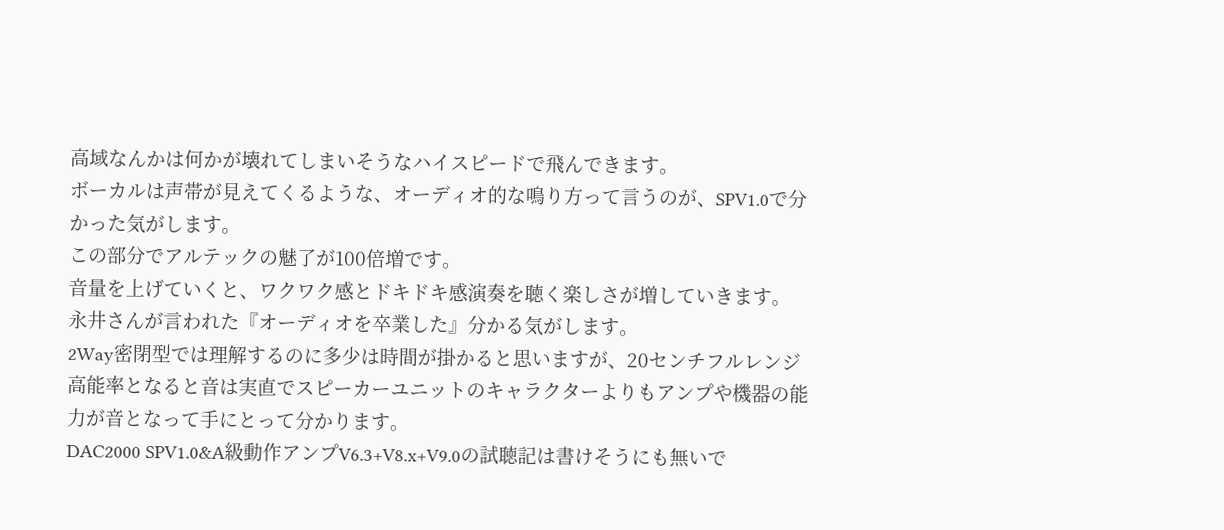高域なんかは何かが壊れてしまいそうなハイスピードで飛んできます。
ボーカルは声帯が見えてくるような、オーディオ的な鳴り方って言うのが、SPV1.0で分かった気がします。
この部分でアルテックの魅了が100倍増です。
音量を上げていくと、ワクワク感とドキドキ感演奏を聴く楽しさが増していきます。
永井さんが言われた『オーディオを卒業した』分かる気がします。
2Way密閉型では理解するのに多少は時間が掛かると思いますが、20センチフルレンジ高能率となると音は実直でスピーカーユニットのキャラクターよりもアンプや機器の能力が音となって手にとって分かります。
DAC2000 SPV1.0&A級動作アンプV6.3+V8.x+V9.0の試聴記は書けそうにも無いで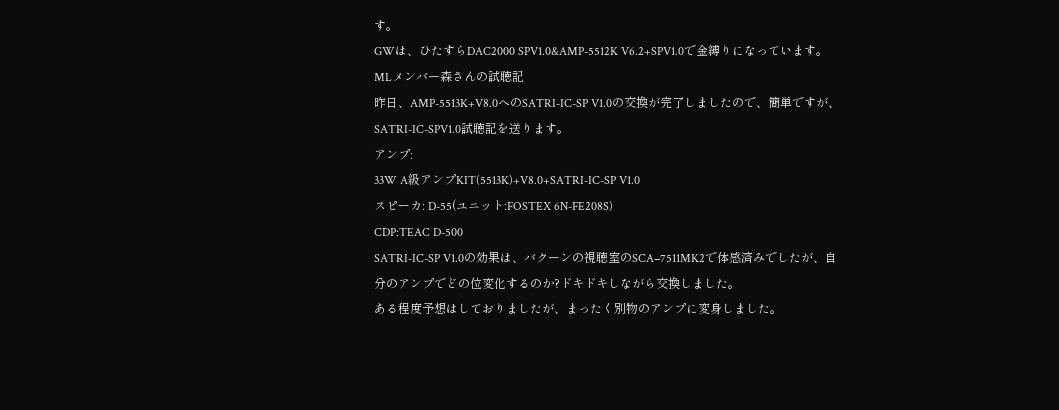す。
GWは、ひたすらDAC2000 SPV1.0&AMP-5512K V6.2+SPV1.0で金縛りになっています。
MLメンバー森さんの試聴記
昨日、AMP-5513K+V8.0へのSATRI-IC-SP V1.0の交換が完了しましたので、簡単ですが、SATRI-IC-SPV1.0試聴記を送ります。
アンプ:
33W A級アンプKIT(5513K)+V8.0+SATRI-IC-SP V1.0
スピーカ: D-55(ユニット:FOSTEX 6N-FE208S)
CDP:TEAC D-500
SATRI-IC-SP V1.0の効果は、バクーンの視聴室のSCA−7511MK2で体感済みでしたが、自分のアンプでどの位変化するのか?ドキドキしながら交換しました。
ある程度予想はしておりましたが、まったく別物のアンプに変身しました。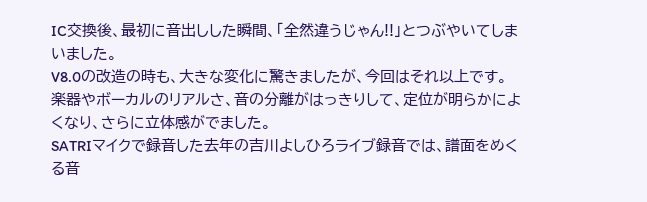IC交換後、最初に音出しした瞬間、「全然違うじゃん!!」とつぶやいてしまいました。
V8.0の改造の時も、大きな変化に驚きましたが、今回はそれ以上です。
楽器やボーカルのリアルさ、音の分離がはっきりして、定位が明らかによくなり、さらに立体感がでました。
SATRIマイクで録音した去年の吉川よしひろライブ録音では、譜面をめくる音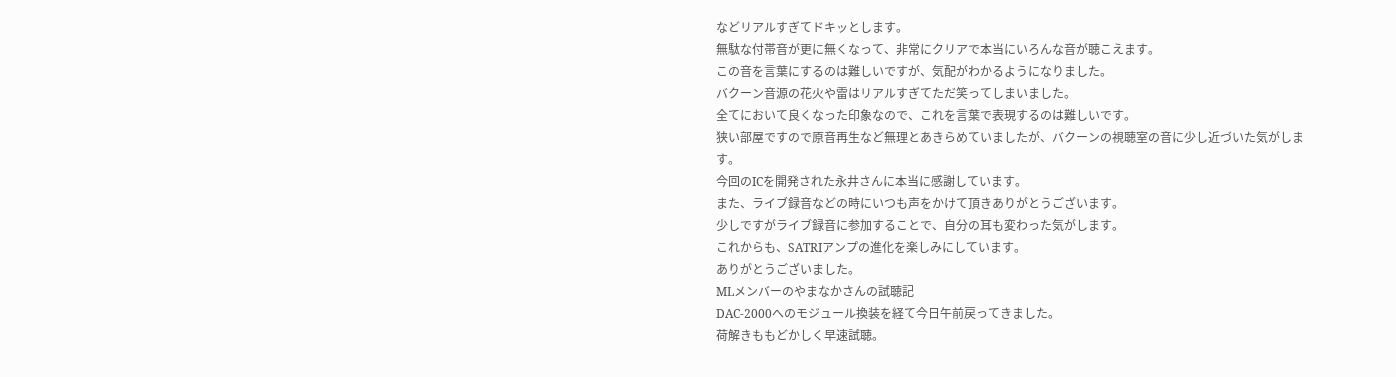などリアルすぎてドキッとします。
無駄な付帯音が更に無くなって、非常にクリアで本当にいろんな音が聴こえます。
この音を言葉にするのは難しいですが、気配がわかるようになりました。
バクーン音源の花火や雷はリアルすぎてただ笑ってしまいました。
全てにおいて良くなった印象なので、これを言葉で表現するのは難しいです。
狭い部屋ですので原音再生など無理とあきらめていましたが、バクーンの視聴室の音に少し近づいた気がします。
今回のICを開発された永井さんに本当に感謝しています。
また、ライブ録音などの時にいつも声をかけて頂きありがとうございます。
少しですがライブ録音に参加することで、自分の耳も変わった気がします。
これからも、SATRIアンプの進化を楽しみにしています。
ありがとうございました。
MLメンバーのやまなかさんの試聴記
DAC-2000へのモジュール換装を経て今日午前戻ってきました。
荷解きももどかしく早速試聴。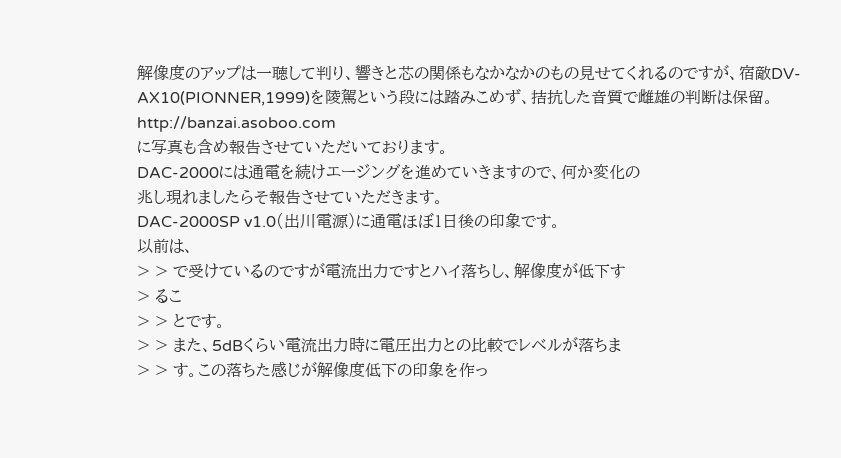解像度のアップは一聴して判り、響きと芯の関係もなかなかのもの見せてくれるのですが、宿敵DV-AX10(PIONNER,1999)を陵駕という段には踏みこめず、拮抗した音質で雌雄の判断は保留。
http://banzai.asoboo.com
に写真も含め報告させていただいております。
DAC-2000には通電を続けエージングを進めていきますので、何か変化の
兆し現れましたらそ報告させていただきます。
DAC-2000SP v1.0(出川電源)に通電ほぼ1日後の印象です。
以前は、
> > で受けているのですが電流出力ですとハイ落ちし、解像度が低下す
> るこ
> > とです。
> > また、5dBくらい電流出力時に電圧出力との比較でレベルが落ちま
> > す。この落ちた感じが解像度低下の印象を作っ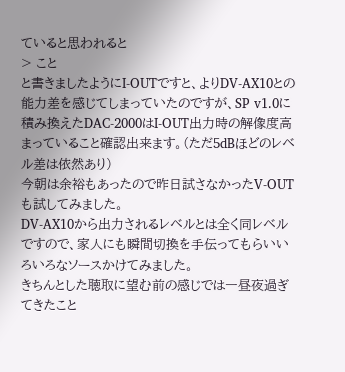ていると思われると
> こと
と書きましたようにI-OUTですと、よりDV-AX10との能力差を感じてしまっていたのですが、SP v1.0に積み換えたDAC-2000はI-OUT出力時の解像度高まっていること確認出来ます。(ただ5dBほどのレベル差は依然あり)
今朝は余裕もあったので昨日試さなかったV-OUTも試してみました。
DV-AX10から出力されるレベルとは全く同レベルですので、家人にも瞬間切換を手伝ってもらいいろいろなソースかけてみました。
きちんとした聴取に望む前の感じでは一昼夜過ぎてきたこと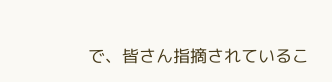で、皆さん指摘されているこ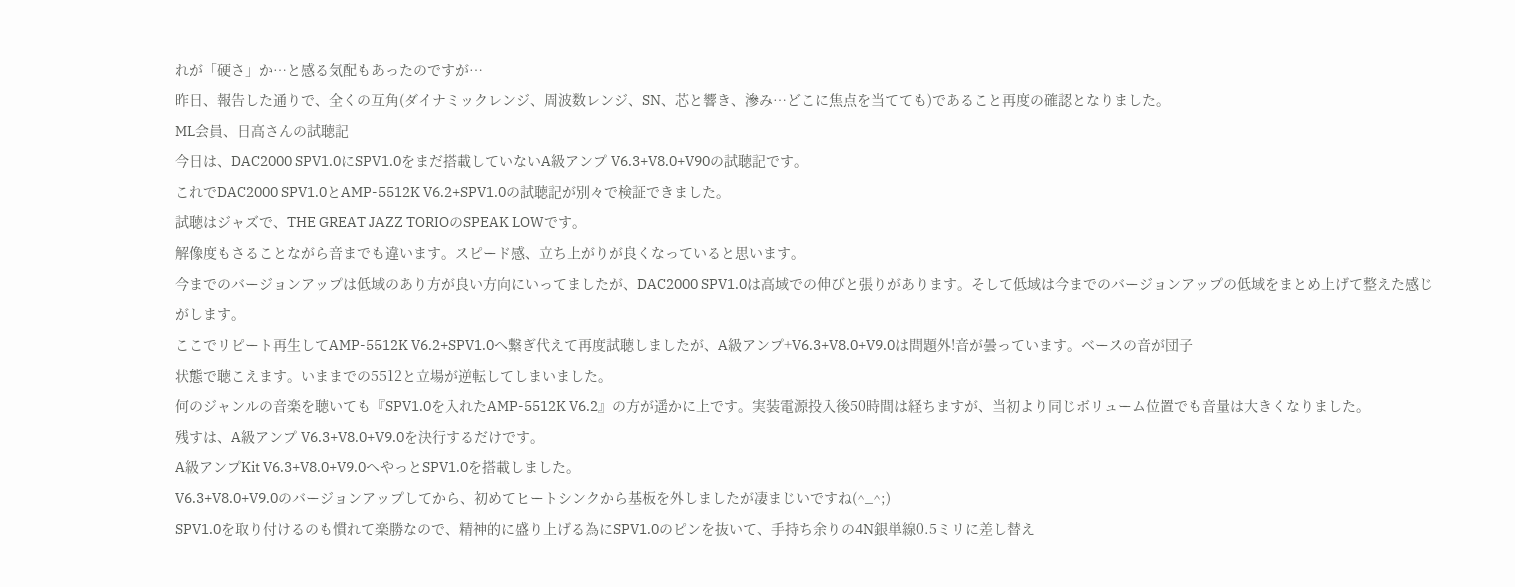れが「硬さ」か…と感る気配もあったのですが…
昨日、報告した通りで、全くの互角(ダイナミックレンジ、周波数レンジ、SN、芯と響き、滲み…どこに焦点を当てても)であること再度の確認となりました。
ML会員、日高さんの試聴記
今日は、DAC2000 SPV1.0にSPV1.0をまだ搭載していないA級アンプ V6.3+V8.0+V90の試聴記です。
これでDAC2000 SPV1.0とAMP-5512K V6.2+SPV1.0の試聴記が別々で検証できました。
試聴はジャズで、THE GREAT JAZZ TORIOのSPEAK LOWです。
解像度もさることながら音までも違います。スピード感、立ち上がりが良くなっていると思います。
今までのバージョンアップは低域のあり方が良い方向にいってましたが、DAC2000 SPV1.0は高域での伸びと張りがあります。そして低域は今までのバージョンアップの低域をまとめ上げて整えた感じがします。
ここでリピート再生してAMP-5512K V6.2+SPV1.0へ繋ぎ代えて再度試聴しましたが、A級アンプ+V6.3+V8.0+V9.0は問題外!音が曇っています。ベースの音が団子
状態で聴こえます。いままでの5512と立場が逆転してしまいました。
何のジャンルの音楽を聴いても『SPV1.0を入れたAMP-5512K V6.2』の方が遥かに上です。実装電源投入後50時間は経ちますが、当初より同じボリューム位置でも音量は大きくなりました。
残すは、A級アンプ V6.3+V8.0+V9.0を決行するだけです。
A級アンプKit V6.3+V8.0+V9.0へやっとSPV1.0を搭載しました。
V6.3+V8.0+V9.0のバージョンアップしてから、初めてヒートシンクから基板を外しましたが凄まじいですね(^_^;)
SPV1.0を取り付けるのも慣れて楽勝なので、精神的に盛り上げる為にSPV1.0のピンを抜いて、手持ち余りの4N銀単線0.5ミリに差し替え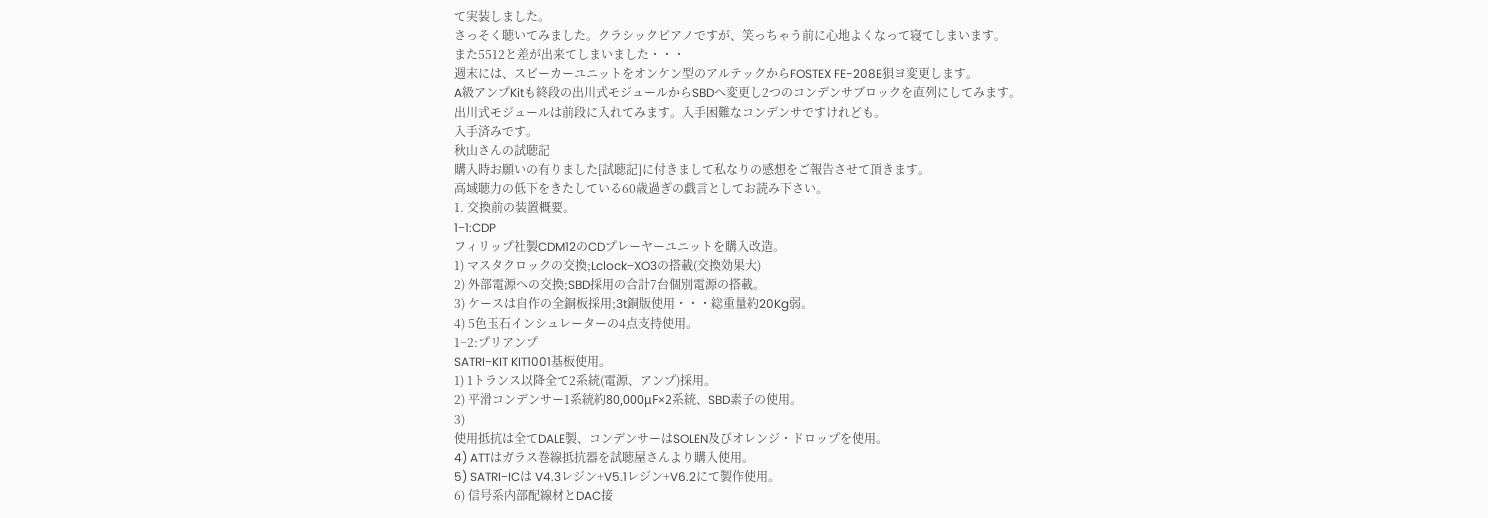て実装しました。
さっそく聴いてみました。クラシックピアノですが、笑っちゃう前に心地よくなって寝てしまいます。
また5512と差が出来てしまいました・・・
週末には、スピーカーユニットをオンケン型のアルテックからFOSTEX FE-208E狽ヨ変更します。
A級アンプKitも終段の出川式モジュールからSBDへ変更し2つのコンデンサブロックを直列にしてみます。
出川式モジュールは前段に入れてみます。入手困難なコンデンサですけれども。
入手済みです。
秋山さんの試聴記
購入時お願いの有りました[試聴記]に付きまして私なりの感想をご報告させて頂きます。
高域聴力の低下をきたしている60歳過ぎの戯言としてお読み下さい。
1. 交換前の装置概要。
1−1:CDP
フィリップ社製CDM12のCDプレーヤーユニットを購入改造。
1) マスタクロックの交換;Lclock−XO3の搭載(交換効果大)
2) 外部電源への交換;SBD採用の合計7台個別電源の搭載。
3) ケースは自作の全銅板採用;3t銅版使用・・・総重量約20Kg弱。
4) 5色玉石インシュレーターの4点支持使用。
1−2:プリアンプ
SATRI−KIT KIT1001基板使用。
1) 1トランス以降全て2系統(電源、アンプ)採用。
2) 平滑コンデンサー1系統約80,000μF×2系統、SBD素子の使用。
3)
使用抵抗は全てDALE製、コンデンサーはSOLEN及びオレンジ・ドロップを使用。
4) ATTはガラス巻線抵抗器を試聴屋さんより購入使用。
5) SATRI−ICは V4.3レジン+V5.1レジン+V6.2にて製作使用。
6) 信号系内部配線材とDAC接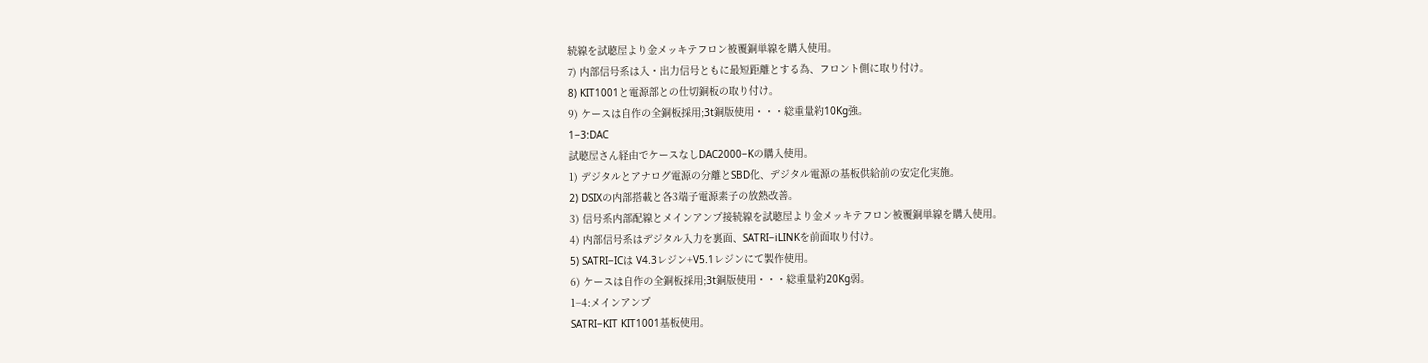続線を試聴屋より金メッキテフロン被覆銅単線を購入使用。
7) 内部信号系は入・出力信号ともに最短距離とする為、フロント側に取り付け。
8) KIT1001と電源部との仕切銅板の取り付け。
9) ケースは自作の全銅板採用;3t銅版使用・・・総重量約10Kg強。
1−3:DAC
試聴屋さん経由でケースなしDAC2000−Kの購入使用。
1) デジタルとアナログ電源の分離とSBD化、デジタル電源の基板供給前の安定化実施。
2) DSIXの内部搭載と各3端子電源素子の放熱改善。
3) 信号系内部配線とメインアンプ接続線を試聴屋より金メッキテフロン被覆銅単線を購入使用。
4) 内部信号系はデジタル入力を裏面、SATRI−iLINKを前面取り付け。
5) SATRI−ICは V4.3レジン+V5.1レジンにて製作使用。
6) ケースは自作の全銅板採用;3t銅版使用・・・総重量約20Kg弱。
1−4:メインアンプ
SATRI−KIT KIT1001基板使用。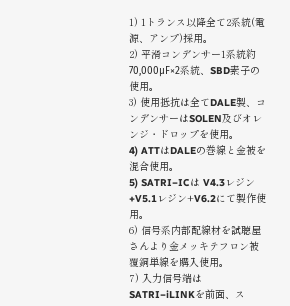1) 1トランス以降全て2系統(電源、アンプ)採用。
2) 平滑コンデンサー1系統約70,000μF×2系統、SBD素子の使用。
3) 使用抵抗は全てDALE製、コンデンサーはSOLEN及びオレンジ・ドロップを使用。
4) ATTはDALEの巻線と金被を混合使用。
5) SATRI−ICは V4.3レジン+V5.1レジン+V6.2にて製作使用。
6) 信号系内部配線材を試聴屋さんより金メッキテフロン被覆銅単線を購入使用。
7) 入力信号端はSATRI−iLINKを前面、ス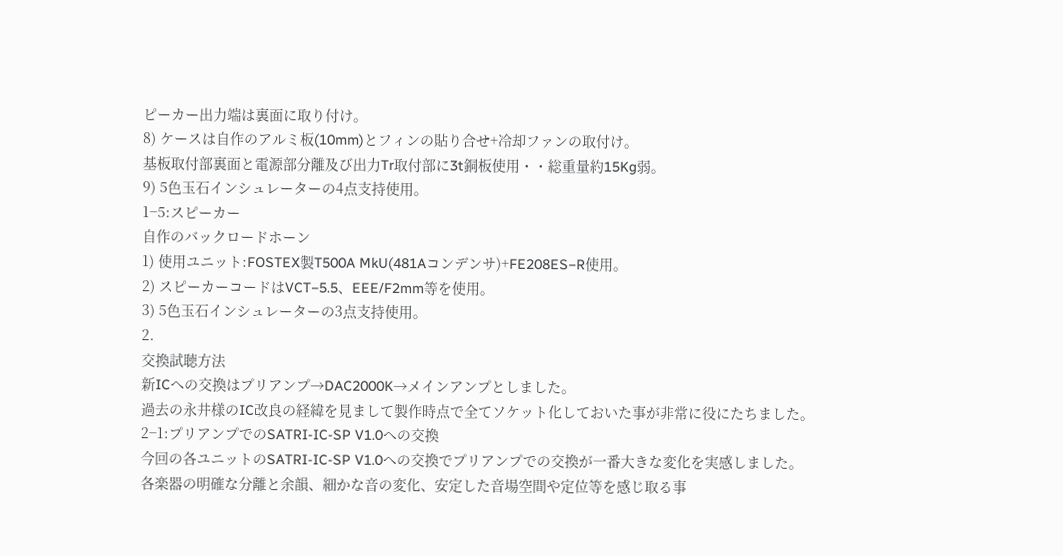ピーカー出力端は裏面に取り付け。
8) ケースは自作のアルミ板(10mm)とフィンの貼り合せ+冷却ファンの取付け。
基板取付部裏面と電源部分離及び出力Tr取付部に3t銅板使用・・総重量約15Kg弱。
9) 5色玉石インシュレーターの4点支持使用。
1−5:スピーカー
自作のバックロードホーン
1) 使用ユニット:FOSTEX製T500A MkU(481Aコンデンサ)+FE208ES−R使用。
2) スピーカーコードはVCT−5.5、EEE/F2mm等を使用。
3) 5色玉石インシュレーターの3点支持使用。
2.
交換試聴方法
新ICへの交換はプリアンプ→DAC2000K→メインアンプとしました。
過去の永井様のIC改良の経緯を見まして製作時点で全てソケット化しておいた事が非常に役にたちました。
2−1:プリアンプでのSATRI-IC-SP V1.0への交換
今回の各ユニットのSATRI-IC-SP V1.0への交換でプリアンプでの交換が一番大きな変化を実感しました。
各楽器の明確な分離と余韻、細かな音の変化、安定した音場空間や定位等を感じ取る事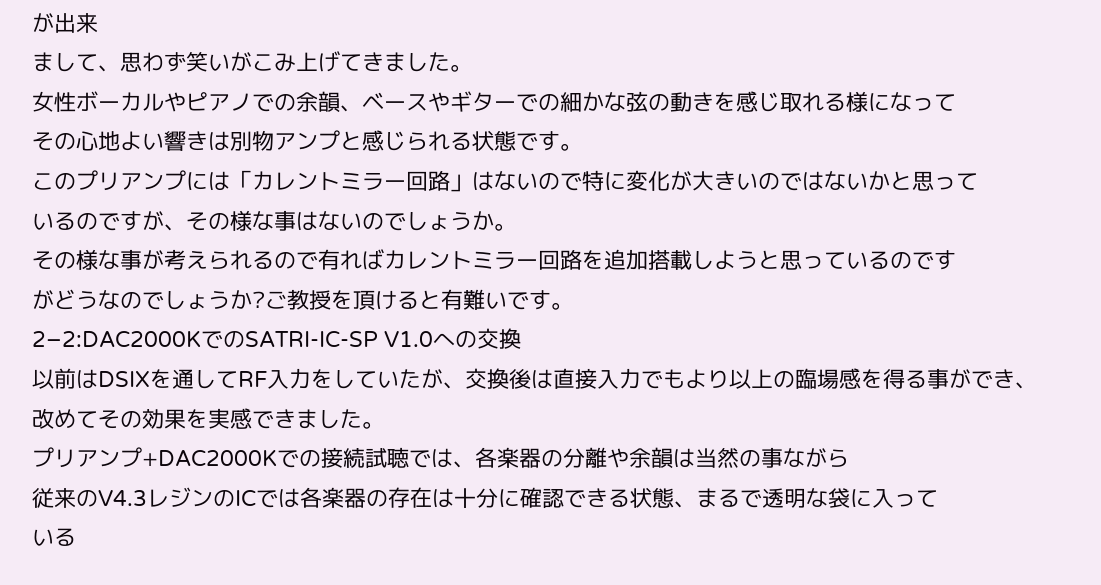が出来
まして、思わず笑いがこみ上げてきました。
女性ボーカルやピアノでの余韻、ベースやギターでの細かな弦の動きを感じ取れる様になって
その心地よい響きは別物アンプと感じられる状態です。
このプリアンプには「カレントミラー回路」はないので特に変化が大きいのではないかと思って
いるのですが、その様な事はないのでしょうか。
その様な事が考えられるので有ればカレントミラー回路を追加搭載しようと思っているのです
がどうなのでしょうか?ご教授を頂けると有難いです。
2−2:DAC2000KでのSATRI-IC-SP V1.0への交換
以前はDSIXを通してRF入力をしていたが、交換後は直接入力でもより以上の臨場感を得る事ができ、改めてその効果を実感できました。
プリアンプ+DAC2000Kでの接続試聴では、各楽器の分離や余韻は当然の事ながら
従来のV4.3レジンのICでは各楽器の存在は十分に確認できる状態、まるで透明な袋に入って
いる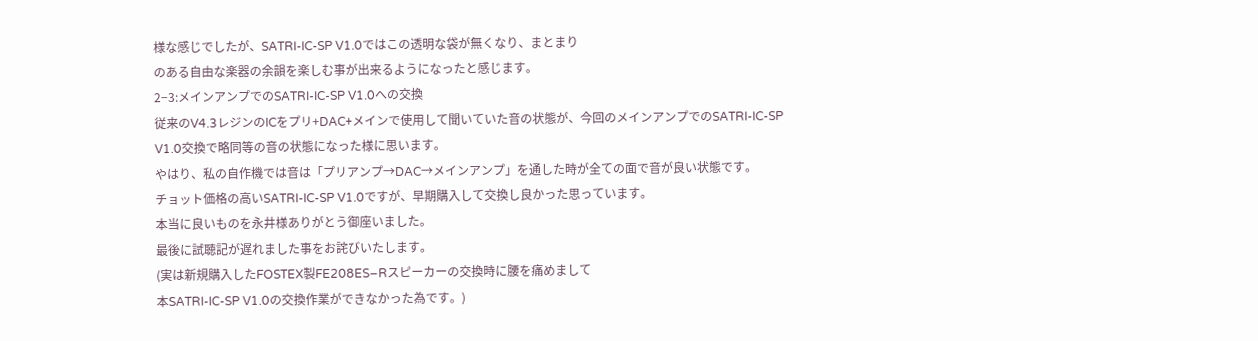様な感じでしたが、SATRI-IC-SP V1.0ではこの透明な袋が無くなり、まとまり
のある自由な楽器の余韻を楽しむ事が出来るようになったと感じます。
2−3:メインアンプでのSATRI-IC-SP V1.0への交換
従来のV4.3レジンのICをプリ+DAC+メインで使用して聞いていた音の状態が、今回のメインアンプでのSATRI-IC-SP V1.0交換で略同等の音の状態になった様に思います。
やはり、私の自作機では音は「プリアンプ→DAC→メインアンプ」を通した時が全ての面で音が良い状態です。
チョット価格の高いSATRI-IC-SP V1.0ですが、早期購入して交換し良かった思っています。
本当に良いものを永井様ありがとう御座いました。
最後に試聴記が遅れました事をお詫びいたします。
(実は新規購入したFOSTEX製FE208ES−Rスピーカーの交換時に腰を痛めまして
本SATRI-IC-SP V1.0の交換作業ができなかった為です。)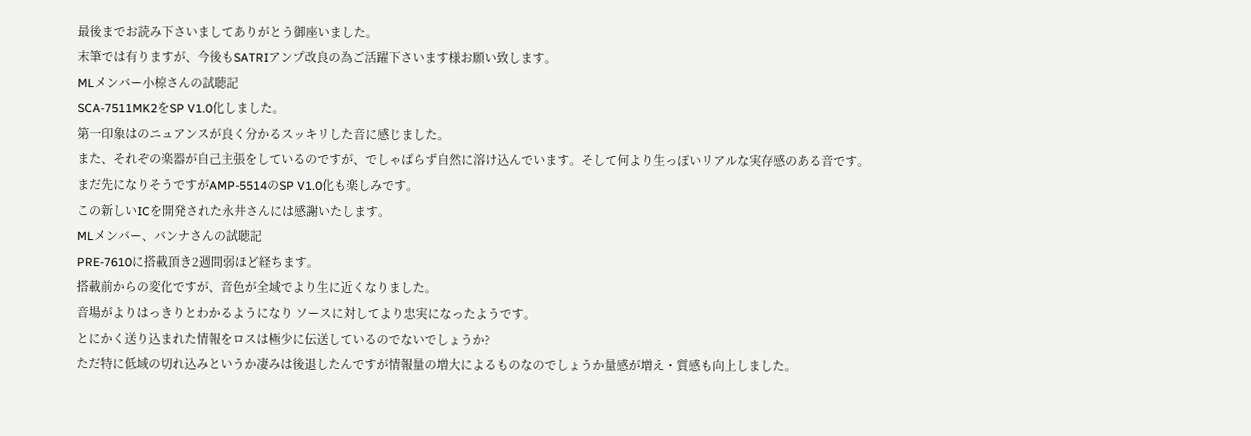最後までお読み下さいましてありがとう御座いました。
末筆では有りますが、今後もSATRIアンプ改良の為ご活躍下さいます様お願い致します。
MLメンバー小椋さんの試聴記
SCA-7511MK2をSP V1.0化しました。
第一印象はのニュアンスが良く分かるスッキリした音に感じました。
また、それぞの楽器が自己主張をしているのですが、でしゃばらず自然に溶け込んでいます。そして何より生っぽいリアルな実存感のある音です。
まだ先になりそうですがAMP-5514のSP V1.0化も楽しみです。
この新しいICを開発された永井さんには感謝いたします。
MLメンバー、バンナさんの試聴記
PRE-7610に搭載頂き2週間弱ほど経ちます。
搭載前からの変化ですが、音色が全域でより生に近くなりました。
音場がよりはっきりとわかるようになり ソースに対してより忠実になったようです。
とにかく送り込まれた情報をロスは極少に伝送しているのでないでしょうか?
ただ特に低域の切れ込みというか凄みは後退したんですが情報量の増大によるものなのでしょうか量感が増え・質感も向上しました。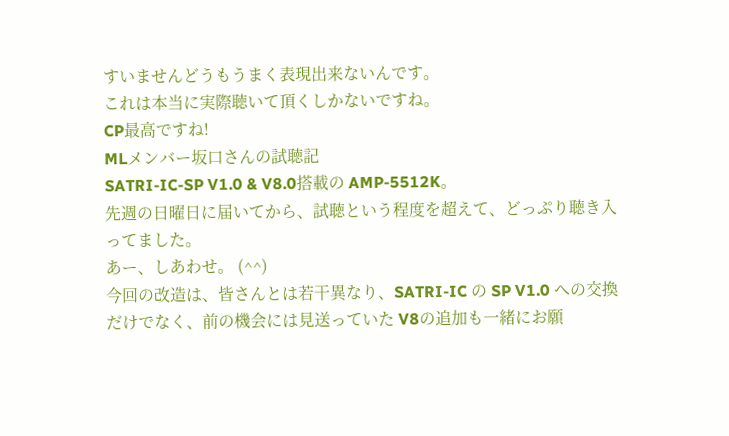すいませんどうもうまく表現出来ないんです。
これは本当に実際聴いて頂くしかないですね。
CP最高ですね!
MLメンバー坂口さんの試聴記
SATRI-IC-SP V1.0 & V8.0搭載の AMP-5512K。
先週の日曜日に届いてから、試聴という程度を超えて、どっぷり聴き入ってました。
あー、しあわせ。 (^^)
今回の改造は、皆さんとは若干異なり、SATRI-IC の SP V1.0 への交換だけでなく、前の機会には見送っていた V8の追加も一緒にお願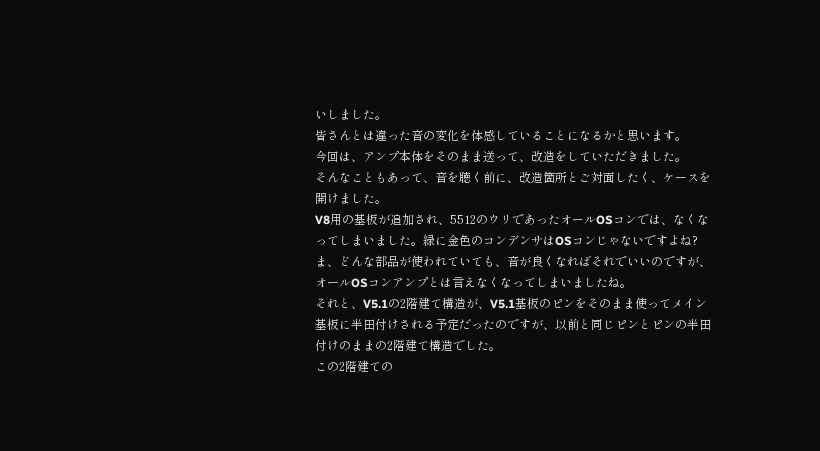いしました。
皆さんとは違った音の変化を体感していることになるかと思います。
今回は、アンプ本体をそのまま送って、改造をしていただきました。
そんなこともあって、音を聴く前に、改造箇所とご対面したく、ケースを開けました。
V8用の基板が追加され、5512のウリであったオールOSコンでは、なくなってしまいました。緑に金色のコンデンサはOSコンじゃないですよね?
ま、どんな部品が使われていても、音が良くなればそれでいいのですが、オールOSコンアンプとは言えなくなってしまいましたね。
それと、V5.1の2階建て構造が、V5.1基板のピンをそのまま使ってメイン基板に半田付けされる予定だったのですが、以前と同じピンとピンの半田付けのままの2階建て構造でした。
この2階建ての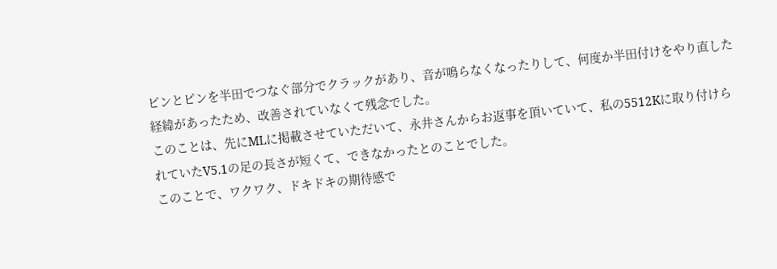ピンとピンを半田でつなぐ部分でクラックがあり、音が鳴らなくなったりして、何度か半田付けをやり直した経緯があったため、改善されていなくて残念でした。
このことは、先にMLに掲載させていただいて、永井さんからお返事を頂いていて、私の5512Kに取り付けられていたV5.1の足の長さが短くて、できなかったとのことでした。
このことで、ワクワク、ドキドキの期待感で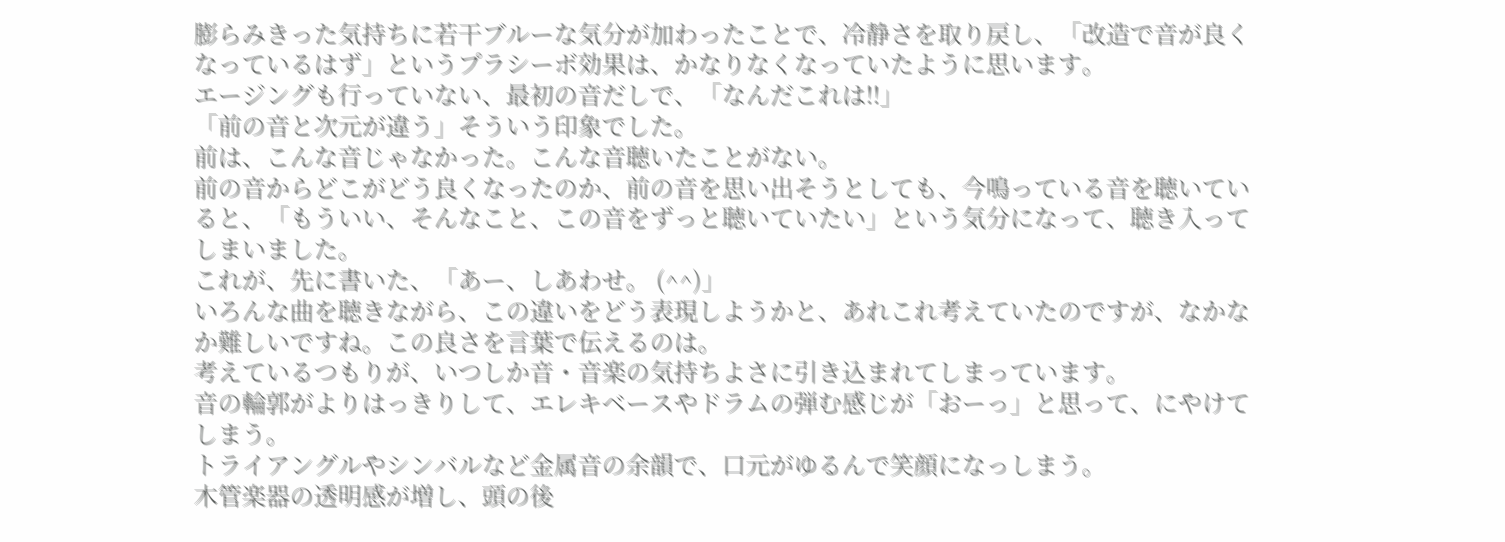膨らみきった気持ちに若干ブルーな気分が加わったことで、冷静さを取り戻し、「改造で音が良くなっているはず」というプラシーボ効果は、かなりなくなっていたように思います。
エージングも行っていない、最初の音だしで、「なんだこれは!!」
「前の音と次元が違う」そういう印象でした。
前は、こんな音じゃなかった。こんな音聴いたことがない。
前の音からどこがどう良くなったのか、前の音を思い出そうとしても、今鳴っている音を聴いていると、「もういい、そんなこと、この音をずっと聴いていたい」という気分になって、聴き入ってしまいました。
これが、先に書いた、「あー、しあわせ。 (^^)」
いろんな曲を聴きながら、この違いをどう表現しようかと、あれこれ考えていたのですが、なかなか難しいですね。この良さを言葉で伝えるのは。
考えているつもりが、いつしか音・音楽の気持ちよさに引き込まれてしまっています。
音の輪郭がよりはっきりして、エレキベースやドラムの弾む感じが「おーっ」と思って、にやけてしまう。
トライアングルやシンバルなど金属音の余韻で、口元がゆるんで笑顔になっしまう。
木管楽器の透明感が増し、頭の後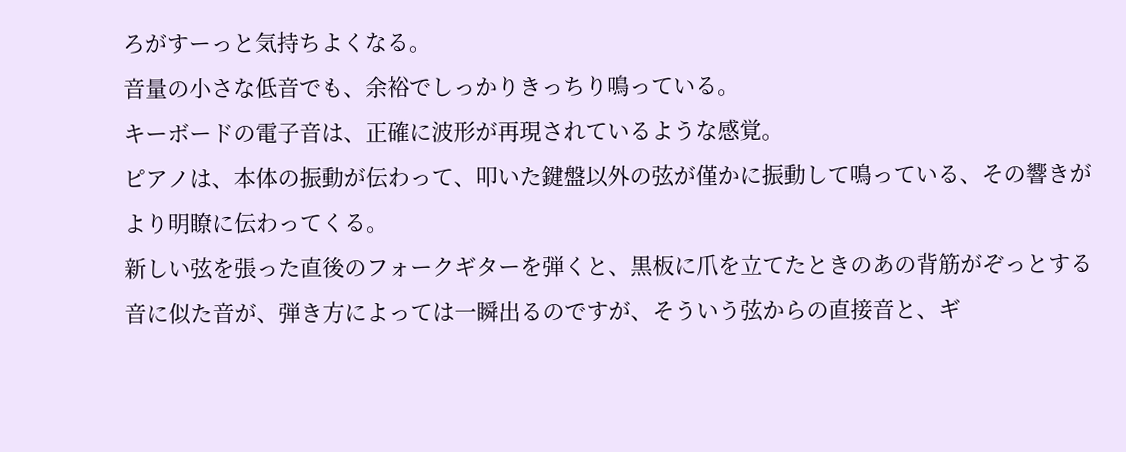ろがすーっと気持ちよくなる。
音量の小さな低音でも、余裕でしっかりきっちり鳴っている。
キーボードの電子音は、正確に波形が再現されているような感覚。
ピアノは、本体の振動が伝わって、叩いた鍵盤以外の弦が僅かに振動して鳴っている、その響きがより明瞭に伝わってくる。
新しい弦を張った直後のフォークギターを弾くと、黒板に爪を立てたときのあの背筋がぞっとする音に似た音が、弾き方によっては一瞬出るのですが、そういう弦からの直接音と、ギ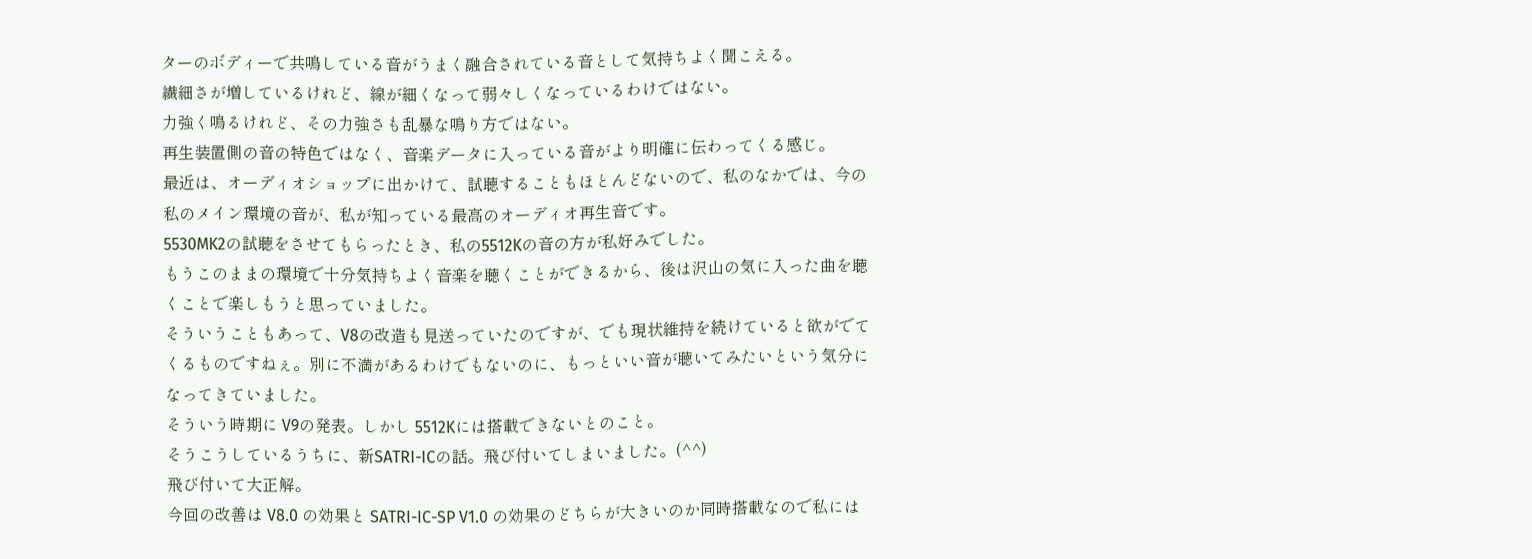ターのボディーで共鳴している音がうまく融合されている音として気持ちよく聞こえる。
繊細さが増しているけれど、線が細くなって弱々しくなっているわけではない。
力強く鳴るけれど、その力強さも乱暴な鳴り方ではない。
再生装置側の音の特色ではなく、音楽データに入っている音がより明確に伝わってくる感じ。
最近は、オーディオショップに出かけて、試聴することもほとんどないので、私のなかでは、今の私のメイン環境の音が、私が知っている最高のオーディオ再生音です。
5530MK2の試聴をさせてもらったとき、私の5512Kの音の方が私好みでした。
もうこのままの環境で十分気持ちよく音楽を聴くことができるから、後は沢山の気に入った曲を聴くことで楽しもうと思っていました。
そういうこともあって、V8の改造も見送っていたのですが、でも現状維持を続けていると欲がでてくるものですねぇ。別に不満があるわけでもないのに、もっといい音が聴いてみたいという気分になってきていました。
そういう時期に V9の発表。しかし 5512Kには搭載できないとのこと。
そうこうしているうちに、新SATRI-ICの話。飛び付いてしまいました。(^^)
飛び付いて大正解。
今回の改善は V8.0 の効果と SATRI-IC-SP V1.0 の効果のどちらが大きいのか同時搭載なので私には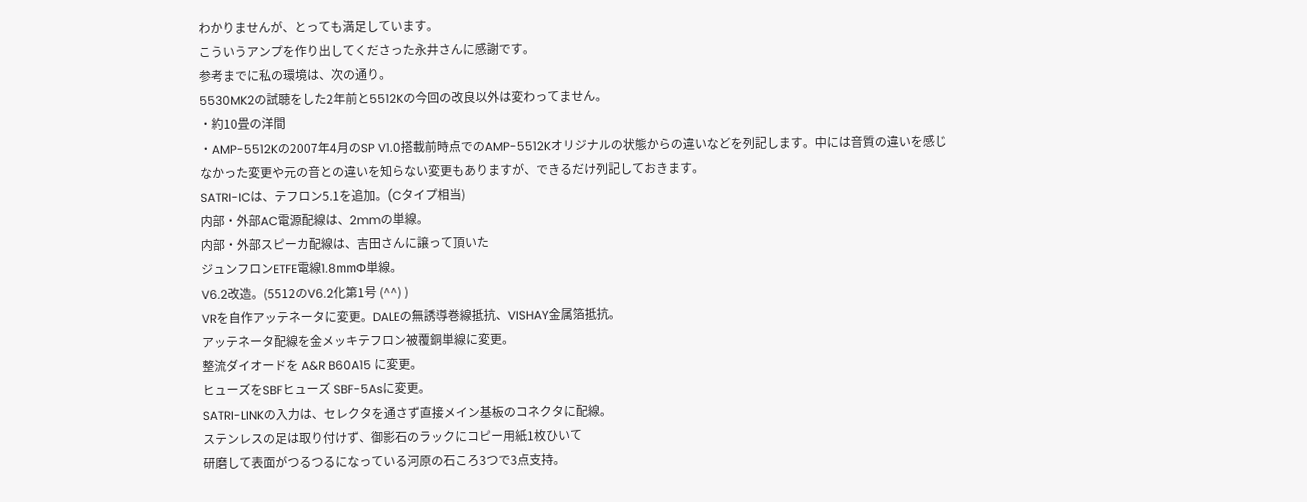わかりませんが、とっても満足しています。
こういうアンプを作り出してくださった永井さんに感謝です。
参考までに私の環境は、次の通り。
5530MK2の試聴をした2年前と5512Kの今回の改良以外は変わってません。
・約10畳の洋間
・AMP-5512Kの2007年4月のSP V1.0搭載前時点でのAMP-5512Kオリジナルの状態からの違いなどを列記します。中には音質の違いを感じなかった変更や元の音との違いを知らない変更もありますが、できるだけ列記しておきます。
SATRI-ICは、テフロン5.1を追加。(Cタイプ相当)
内部・外部AC電源配線は、2mmの単線。
内部・外部スピーカ配線は、吉田さんに譲って頂いた
ジュンフロンETFE電線1.8mmΦ単線。
V6.2改造。(5512のV6.2化第1号 (^^) )
VRを自作アッテネータに変更。DALEの無誘導巻線抵抗、VISHAY金属箔抵抗。
アッテネータ配線を金メッキテフロン被覆銅単線に変更。
整流ダイオードを A&R B60A15 に変更。
ヒューズをSBFヒューズ SBF-5Asに変更。
SATRI-LINKの入力は、セレクタを通さず直接メイン基板のコネクタに配線。
ステンレスの足は取り付けず、御影石のラックにコピー用紙1枚ひいて
研磨して表面がつるつるになっている河原の石ころ3つで3点支持。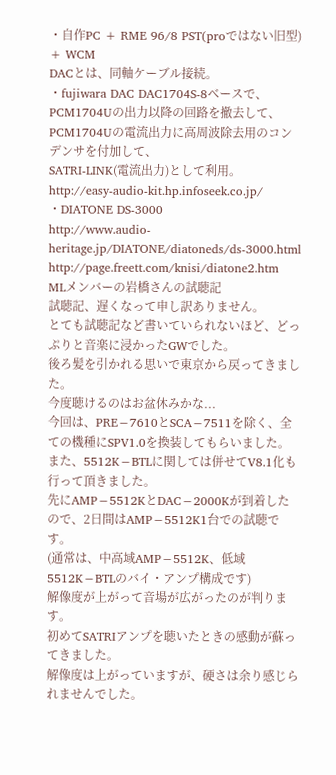・自作PC + RME 96/8 PST(proではない旧型) + WCM
DACとは、同軸ケーブル接続。
・fujiwara DAC DAC1704S-8ベースで、PCM1704Uの出力以降の回路を撤去して、
PCM1704Uの電流出力に高周波除去用のコンデンサを付加して、
SATRI-LINK(電流出力)として利用。
http://easy-audio-kit.hp.infoseek.co.jp/
・DIATONE DS-3000
http://www.audio-heritage.jp/DIATONE/diatoneds/ds-3000.html
http://page.freett.com/knisi/diatone2.htm
MLメンバーの岩橋さんの試聴記
試聴記、遅くなって申し訳ありません。
とても試聴記など書いていられないほど、どっぷりと音楽に浸かったGWでした。
後ろ髪を引かれる思いで東京から戻ってきました。
今度聴けるのはお盆休みかな...
今回は、PRE−7610とSCA−7511を除く、全ての機種にSPV1.0を換装してもらいました。
また、5512K−BTLに関しては併せてV8.1化も行って頂きました。
先にAMP−5512KとDAC−2000Kが到着したので、2日間はAMP−5512K1台での試聴です。
(通常は、中高域AMP−5512K、低域5512K−BTLのバイ・アンプ構成です)
解像度が上がって音場が広がったのが判ります。
初めてSATRIアンプを聴いたときの感動が蘇ってきました。
解像度は上がっていますが、硬さは余り感じられませんでした。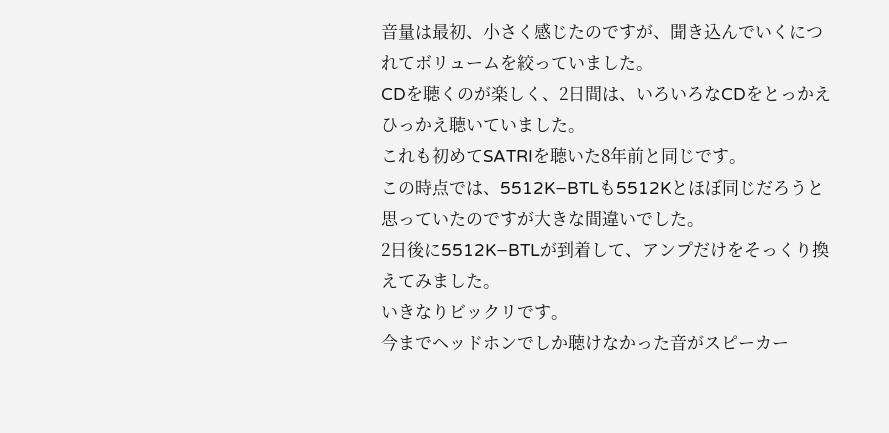音量は最初、小さく感じたのですが、聞き込んでいくにつれてボリュームを絞っていました。
CDを聴くのが楽しく、2日間は、いろいろなCDをとっかえひっかえ聴いていました。
これも初めてSATRIを聴いた8年前と同じです。
この時点では、5512K−BTLも5512Kとほぼ同じだろうと思っていたのですが大きな間違いでした。
2日後に5512K−BTLが到着して、アンプだけをそっくり換えてみました。
いきなりビックリです。
今までヘッドホンでしか聴けなかった音がスピーカー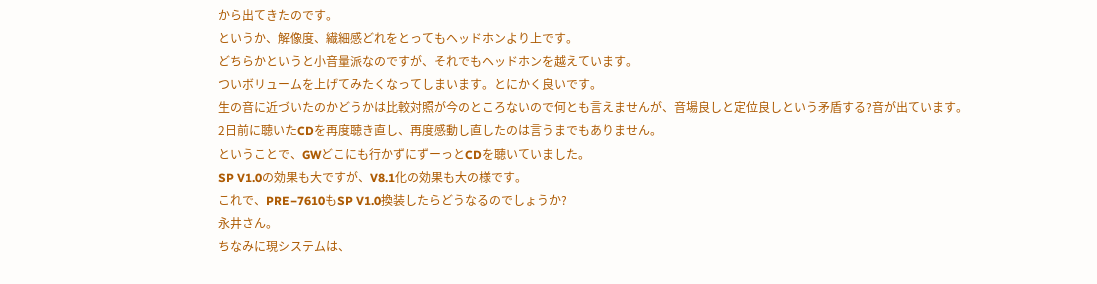から出てきたのです。
というか、解像度、繊細感どれをとってもヘッドホンより上です。
どちらかというと小音量派なのですが、それでもヘッドホンを越えています。
ついボリュームを上げてみたくなってしまいます。とにかく良いです。
生の音に近づいたのかどうかは比較対照が今のところないので何とも言えませんが、音場良しと定位良しという矛盾する?音が出ています。
2日前に聴いたCDを再度聴き直し、再度感動し直したのは言うまでもありません。
ということで、GWどこにも行かずにずーっとCDを聴いていました。
SP V1.0の効果も大ですが、V8.1化の効果も大の様です。
これで、PRE−7610もSP V1.0換装したらどうなるのでしょうか?
永井さん。
ちなみに現システムは、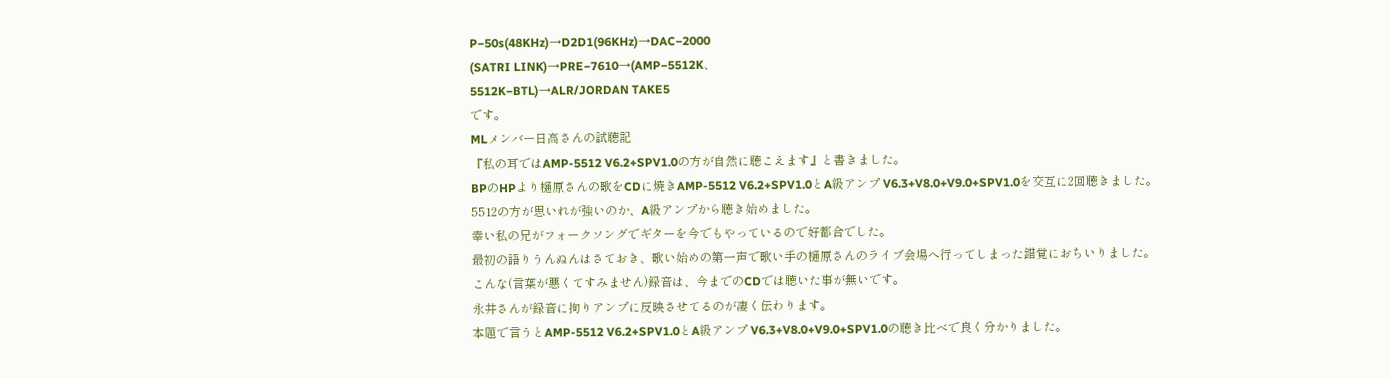P−50s(48KHz)→D2D1(96KHz)→DAC−2000
(SATRI LINK)→PRE−7610→(AMP−5512K、
5512K−BTL)→ALR/JORDAN TAKE5
です。
MLメンバー日高さんの試聴記
『私の耳ではAMP-5512 V6.2+SPV1.0の方が自然に聴こえます』と書きました。
BPのHPより樋原さんの歌をCDに焼きAMP-5512 V6.2+SPV1.0とA級アンプ V6.3+V8.0+V9.0+SPV1.0を交互に2回聴きました。
5512の方が思いれが強いのか、A級アンプから聴き始めました。
幸い私の兄がフォークソングでギターを今でもやっているので好都合でした。
最初の語りうんぬんはさておき、歌い始めの第一声で歌い手の樋原さんのライブ会場へ行ってしまった錯覚におちいりました。
こんな(言葉が悪くてすみません)録音は、今までのCDでは聴いた事が無いです。
永井さんが録音に拘りアンプに反映させてるのが凄く伝わります。
本題で言うとAMP-5512 V6.2+SPV1.0とA級アンプ V6.3+V8.0+V9.0+SPV1.0の聴き比べで良く分かりました。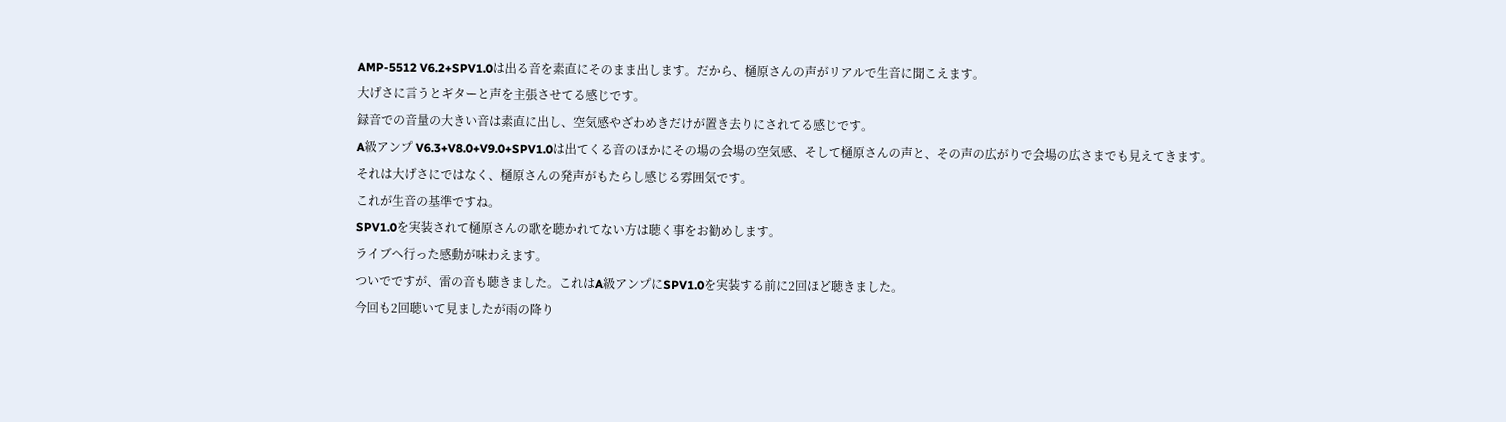AMP-5512 V6.2+SPV1.0は出る音を素直にそのまま出します。だから、樋原さんの声がリアルで生音に聞こえます。
大げさに言うとギターと声を主張させてる感じです。
録音での音量の大きい音は素直に出し、空気感やざわめきだけが置き去りにされてる感じです。
A級アンプ V6.3+V8.0+V9.0+SPV1.0は出てくる音のほかにその場の会場の空気感、そして樋原さんの声と、その声の広がりで会場の広さまでも見えてきます。
それは大げさにではなく、樋原さんの発声がもたらし感じる雰囲気です。
これが生音の基準ですね。
SPV1.0を実装されて樋原さんの歌を聴かれてない方は聴く事をお勧めします。
ライブへ行った感動が味わえます。
ついでですが、雷の音も聴きました。これはA級アンプにSPV1.0を実装する前に2回ほど聴きました。
今回も2回聴いて見ましたが雨の降り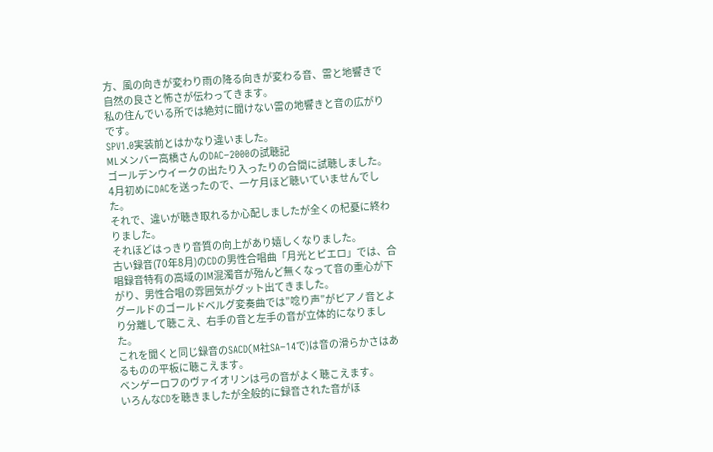方、風の向きが変わり雨の降る向きが変わる音、雷と地響きで自然の良さと怖さが伝わってきます。
私の住んでいる所では絶対に聞けない雷の地響きと音の広がりです。
SPV1.0実装前とはかなり違いました。
MLメンバー高橋さんのDAC−2000の試聴記
ゴールデンウイークの出たり入ったりの合間に試聴しました。
4月初めにDACを送ったので、一ケ月ほど聴いていませんでした。
それで、違いが聴き取れるか心配しましたが全くの杞憂に終わりました。
それほどはっきり音質の向上があり嬉しくなりました。
古い録音(70年8月)のCDの男性合唱曲「月光とピエロ」では、合唱録音特有の高域のIM混濁音が殆んど無くなって音の重心が下がり、男性合唱の雰囲気がグット出てきました。
グールドのゴールドベルグ変奏曲では”唸り声”がピアノ音とより分離して聴こえ、右手の音と左手の音が立体的になりました。
これを聞くと同じ録音のSACD(M社SA−14で)は音の滑らかさはあるものの平板に聴こえます。
ベンゲーロフのヴァイオリンは弓の音がよく聴こえます。
いろんなCDを聴きましたが全般的に録音された音がほ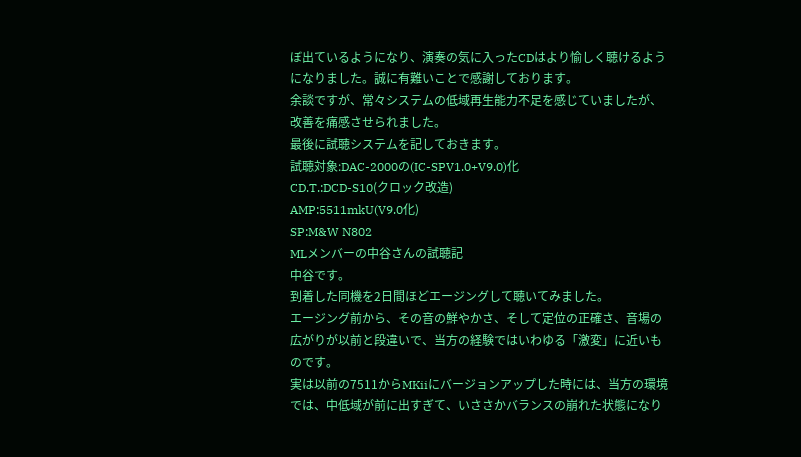ぼ出ているようになり、演奏の気に入ったCDはより愉しく聴けるようになりました。誠に有難いことで感謝しております。
余談ですが、常々システムの低域再生能力不足を感じていましたが、改善を痛感させられました。
最後に試聴システムを記しておきます。
試聴対象:DAC-2000の(IC-SPV1.0+V9.0)化
CD.T.:DCD-S10(クロック改造)
AMP:5511mkU(V9.0化)
SP:M&W N802
MLメンバーの中谷さんの試聴記
中谷です。
到着した同機を2日間ほどエージングして聴いてみました。
エージング前から、その音の鮮やかさ、そして定位の正確さ、音場の広がりが以前と段違いで、当方の経験ではいわゆる「激変」に近いものです。
実は以前の7511からMKiiにバージョンアップした時には、当方の環境では、中低域が前に出すぎて、いささかバランスの崩れた状態になり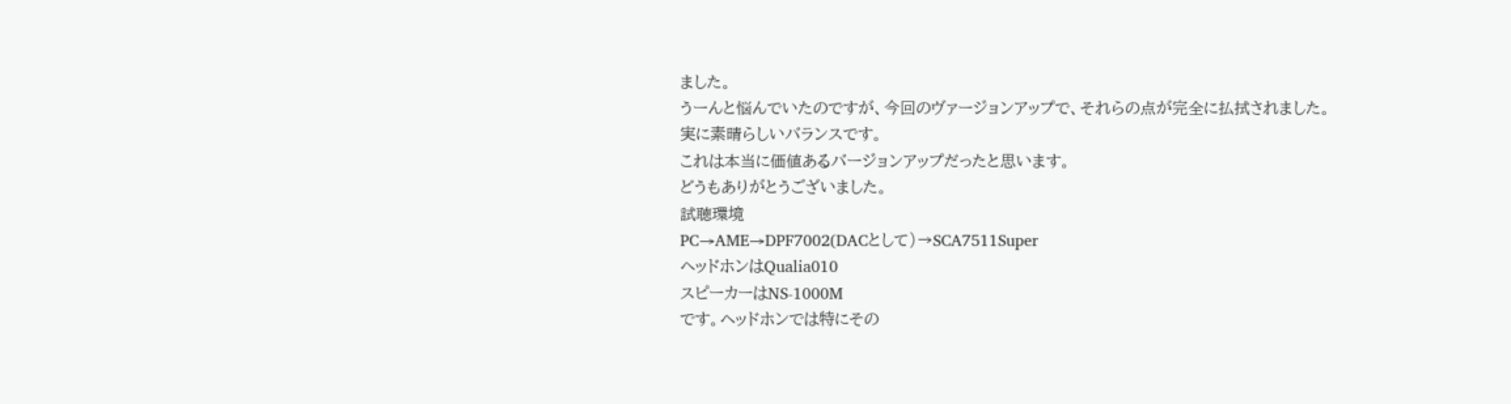ました。
うーんと悩んでいたのですが、今回のヴァージョンアップで、それらの点が完全に払拭されました。
実に素晴らしいバランスです。
これは本当に価値あるバージョンアップだったと思います。
どうもありがとうございました。
試聴環境
PC→AME→DPF7002(DACとして)→SCA7511Super
ヘッドホンはQualia010
スピーカーはNS-1000M
です。ヘッドホンでは特にその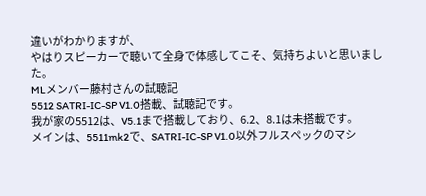違いがわかりますが、
やはりスピーカーで聴いて全身で体感してこそ、気持ちよいと思いまし
た。
MLメンバー藤村さんの試聴記
5512 SATRI-IC-SP V1.0搭載、試聴記です。
我が家の5512は、V5.1まで搭載しており、6.2、8.1は未搭載です。
メインは、5511mk2で、SATRI-IC-SP V1.0以外フルスペックのマシ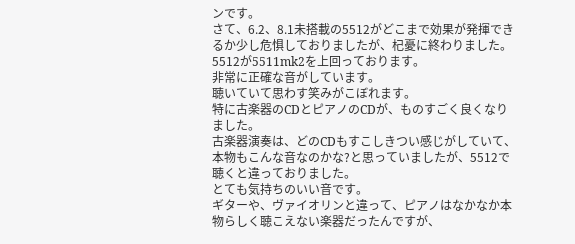ンです。
さて、6.2、8.1未搭載の5512がどこまで効果が発揮できるか少し危惧しておりましたが、杞憂に終わりました。
5512が5511mk2を上回っております。
非常に正確な音がしています。
聴いていて思わす笑みがこぼれます。
特に古楽器のCDとピアノのCDが、ものすごく良くなりました。
古楽器演奏は、どのCDもすこしきつい感じがしていて、本物もこんな音なのかな?と思っていましたが、5512で聴くと違っておりました。
とても気持ちのいい音です。
ギターや、ヴァイオリンと違って、ピアノはなかなか本物らしく聴こえない楽器だったんですが、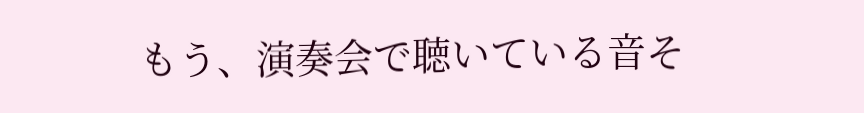もう、演奏会で聴いている音そ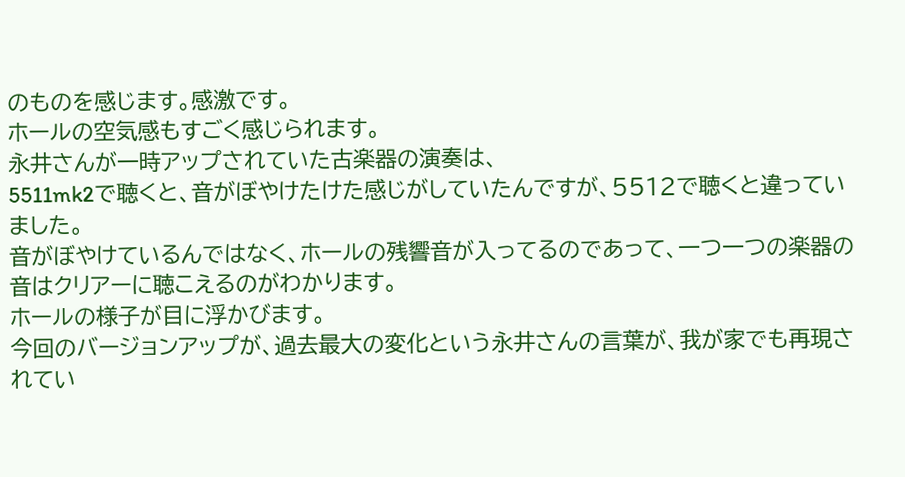のものを感じます。感激です。
ホールの空気感もすごく感じられます。
永井さんが一時アップされていた古楽器の演奏は、
5511mk2で聴くと、音がぼやけたけた感じがしていたんですが、5512で聴くと違っていました。
音がぼやけているんではなく、ホールの残響音が入ってるのであって、一つ一つの楽器の音はクリアーに聴こえるのがわかります。
ホールの様子が目に浮かびます。
今回のバージョンアップが、過去最大の変化という永井さんの言葉が、我が家でも再現されてい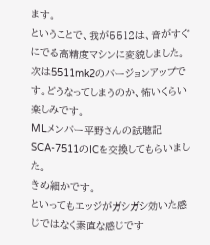ます。
ということで、我が5512は、音がすぐにでる高精度マシンに変貌しました。
次は5511mk2のバージョンアップです。どうなってしまうのか、怖いくらい楽しみです。
MLメンバー平野さんの試聴記
SCA-7511のICを交換してもらいました。
きめ細かです。
といってもエッジがガシガシ効いた感じではなく素直な感じです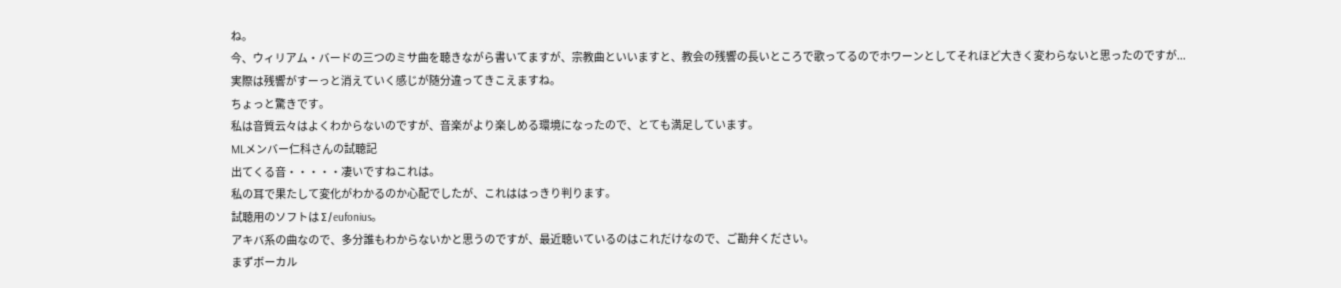ね。
今、ウィリアム・バードの三つのミサ曲を聴きながら書いてますが、宗教曲といいますと、教会の残響の長いところで歌ってるのでホワーンとしてそれほど大きく変わらないと思ったのですが...
実際は残響がすーっと消えていく感じが随分違ってきこえますね。
ちょっと驚きです。
私は音質云々はよくわからないのですが、音楽がより楽しめる環境になったので、とても満足しています。
MLメンバー仁科さんの試聴記
出てくる音・・・・・凄いですねこれは。
私の耳で果たして変化がわかるのか心配でしたが、これははっきり判ります。
試聴用のソフトは Σ/eufonius。
アキバ系の曲なので、多分誰もわからないかと思うのですが、最近聴いているのはこれだけなので、ご勘弁ください。
まずボーカル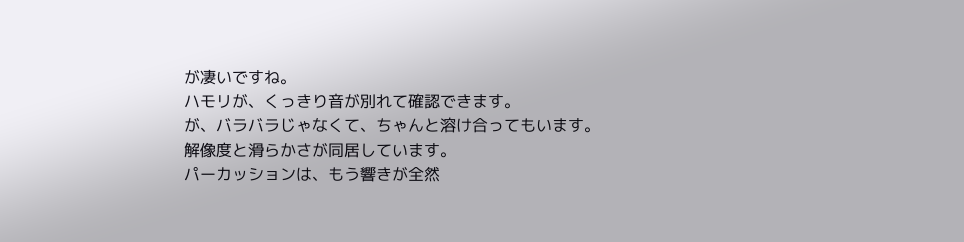が凄いですね。
ハモリが、くっきり音が別れて確認できます。
が、バラバラじゃなくて、ちゃんと溶け合ってもいます。
解像度と滑らかさが同居しています。
パーカッションは、もう響きが全然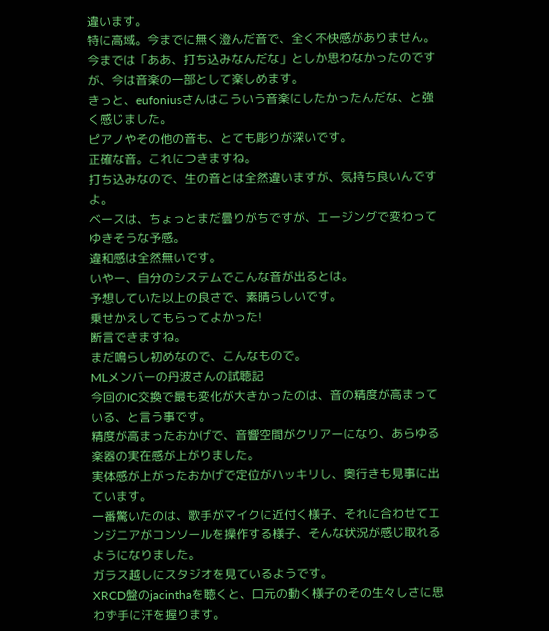違います。
特に高域。今までに無く澄んだ音で、全く不快感がありません。
今までは「ああ、打ち込みなんだな」としか思わなかったのですが、今は音楽の一部として楽しめます。
きっと、eufoniusさんはこういう音楽にしたかったんだな、と強く感じました。
ピアノやその他の音も、とても彫りが深いです。
正確な音。これにつきますね。
打ち込みなので、生の音とは全然違いますが、気持ち良いんですよ。
ベースは、ちょっとまだ曇りがちですが、エージングで変わってゆきそうな予感。
違和感は全然無いです。
いやー、自分のシステムでこんな音が出るとは。
予想していた以上の良さで、素晴らしいです。
乗せかえしてもらってよかった!
断言できますね。
まだ鳴らし初めなので、こんなもので。
MLメンバーの丹波さんの試聴記
今回のIC交換で最も変化が大きかったのは、音の精度が高まっている、と言う事です。
精度が高まったおかげで、音響空間がクリアーになり、あらゆる楽器の実在感が上がりました。
実体感が上がったおかげで定位がハッキリし、奥行きも見事に出ています。
一番驚いたのは、歌手がマイクに近付く様子、それに合わせてエンジニアがコンソールを操作する様子、そんな状況が感じ取れるようになりました。
ガラス越しにスタジオを見ているようです。
XRCD盤のjacinthaを聴くと、口元の動く様子のその生々しさに思わず手に汗を握ります。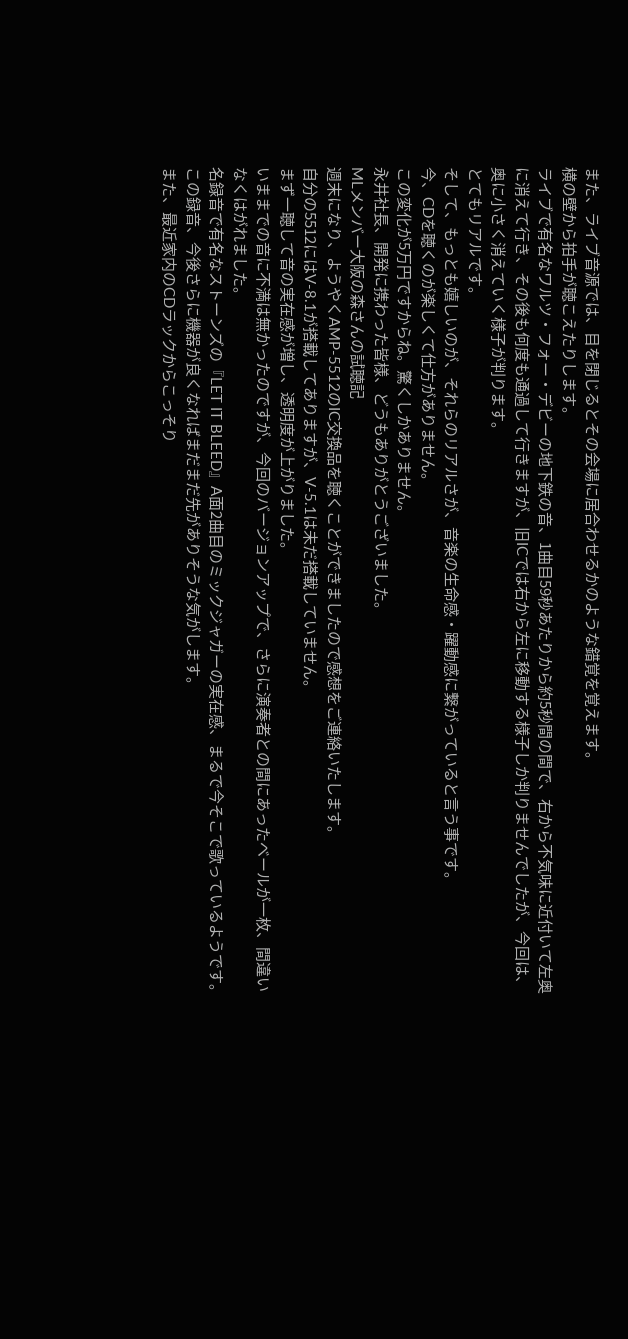また、ライブ音源では、目を閉じるとその会場に居合わせるかのような錯覚を覚えます。
横の壁から拍手が聴こえたりします。
ライブで有名なワルツ・フォー・デビーの地下鉄の音、1曲目59秒あたりから約5秒間の間で、右から不気味に近付いて左奥に消えて行き、その後も何度も通過して行きますが、旧ICでは右から左に移動する様子しか判りませんでしたが、今回は、奥に小さく消えていく様子が判ります。
とてもリアルです。
そして、もっとも嬉しいのが、それらのリアルさが、音楽の生命感・躍動感に繋がっていると言う事です。
今、CDを聴くのが楽しくて仕方がありません。
この変化が5万円ですからね。驚くしかありません。
永井社長、開発に携わった皆様、どうもありがとうございました。
MLメンバー大阪の森さんの試聴記
週末になり、ようやくAMP-5512のIC交換品を聴くことができましたので感想をご連絡いたします。
自分の5512にはV-8.1が搭載してありますが、V-5.1は未だ搭載していません。
まず一聴して音の実在感が増し、透明度が上がりました。
いままでの音に不満は無かったのですが、今回のバージョンアップで、さらに演奏者との間にあったベールが一枚、間違いなくはがれました。
名録音で有名なストーンズの『LET IT BLEED』A面2曲目のミックジャガーの実在感、まるで今そこで歌っているようです。
この録音、今後さらに機器が良くなればまだまだ先がありそうな気がします。
また、最近家内のCDラックからこっそり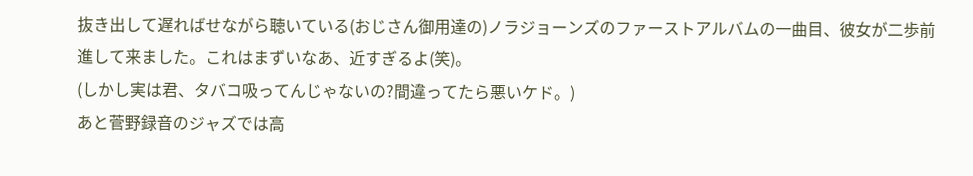抜き出して遅ればせながら聴いている(おじさん御用達の)ノラジョーンズのファーストアルバムの一曲目、彼女が二歩前進して来ました。これはまずいなあ、近すぎるよ(笑)。
(しかし実は君、タバコ吸ってんじゃないの?間違ってたら悪いケド。)
あと菅野録音のジャズでは高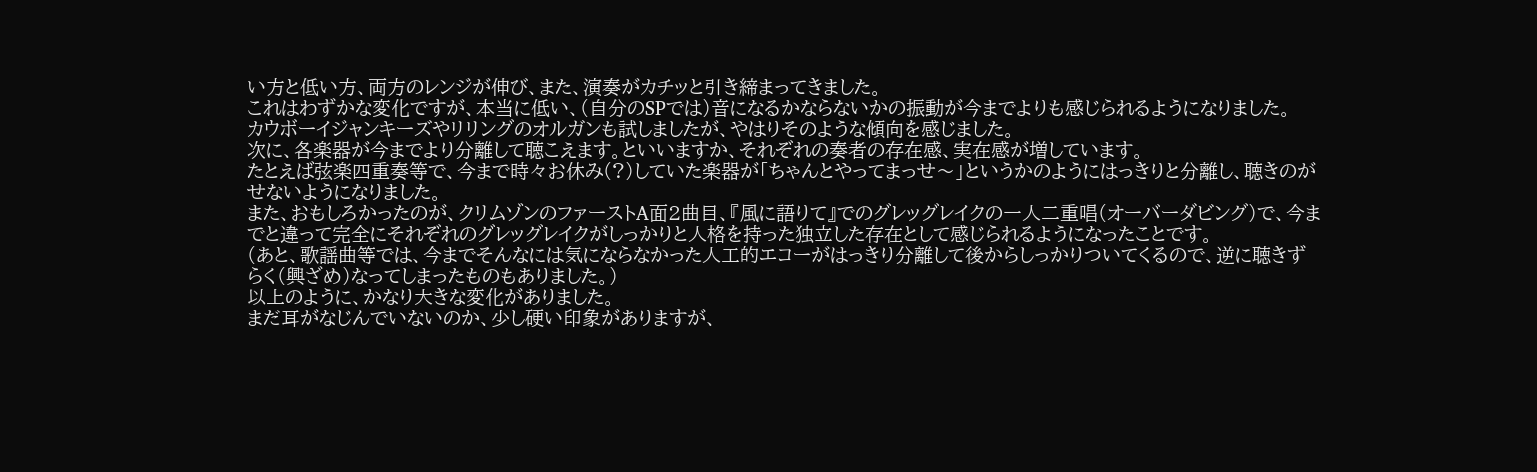い方と低い方、両方のレンジが伸び、また、演奏がカチッと引き締まってきました。
これはわずかな変化ですが、本当に低い、(自分のSPでは)音になるかならないかの振動が今までよりも感じられるようになりました。
カウボーイジャンキーズやリリングのオルガンも試しましたが、やはりそのような傾向を感じました。
次に、各楽器が今までより分離して聴こえます。といいますか、それぞれの奏者の存在感、実在感が増しています。
たとえば弦楽四重奏等で、今まで時々お休み(?)していた楽器が「ちゃんとやってまっせ〜」というかのようにはっきりと分離し、聴きのがせないようになりました。
また、おもしろかったのが、クリムゾンのファーストA面2曲目、『風に語りて』でのグレッグレイクの一人二重唱(オーバーダビング)で、今までと違って完全にそれぞれのグレッグレイクがしっかりと人格を持った独立した存在として感じられるようになったことです。
(あと、歌謡曲等では、今までそんなには気にならなかった人工的エコーがはっきり分離して後からしっかりついてくるので、逆に聴きずらく(興ざめ)なってしまったものもありました。)
以上のように、かなり大きな変化がありました。
まだ耳がなじんでいないのか、少し硬い印象がありますが、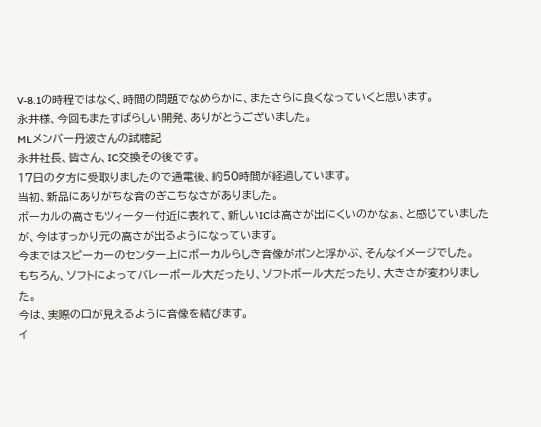V-8.1の時程ではなく、時間の問題でなめらかに、またさらに良くなっていくと思います。
永井様、今回もまたすばらしい開発、ありがとうございました。
MLメンバー丹波さんの試聴記
永井社長、皆さん、IC交換その後です。
17日の夕方に受取りましたので通電後、約50時間が経過しています。
当初、新品にありがちな音のぎこちなさがありました。
ボーカルの高さもツィーター付近に表れて、新しいICは高さが出にくいのかなぁ、と感じていましたが、今はすっかり元の高さが出るようになっています。
今まではスピーカーのセンター上にボーカルらしき音像がポンと浮かぶ、そんなイメージでした。
もちろん、ソフトによってバレーボール大だったり、ソフトボール大だったり、大きさが変わりました。
今は、実際の口が見えるように音像を結びます。
イ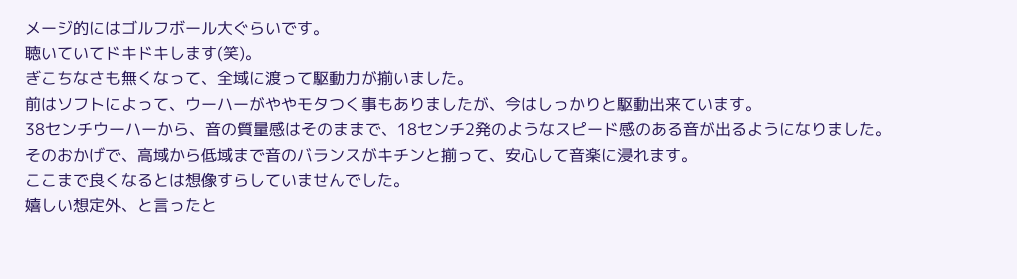メージ的にはゴルフボール大ぐらいです。
聴いていてドキドキします(笑)。
ぎこちなさも無くなって、全域に渡って駆動力が揃いました。
前はソフトによって、ウーハーがややモタつく事もありましたが、今はしっかりと駆動出来ています。
38センチウーハーから、音の質量感はそのままで、18センチ2発のようなスピード感のある音が出るようになりました。
そのおかげで、高域から低域まで音のバランスがキチンと揃って、安心して音楽に浸れます。
ここまで良くなるとは想像すらしていませんでした。
嬉しい想定外、と言ったと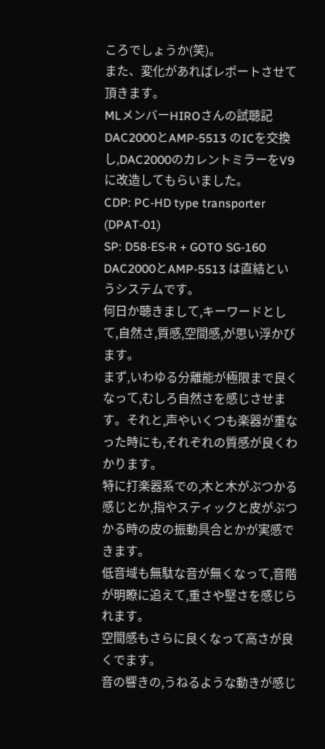ころでしょうか(笑)。
また、変化があればレポートさせて頂きます。
MLメンバーHIROさんの試聴記
DAC2000とAMP-5513 のICを交換し,DAC2000のカレントミラーをV9に改造してもらいました。
CDP: PC-HD type transporter (DPAT-01)
SP: D58-ES-R + GOTO SG-160
DAC2000とAMP-5513 は直結というシステムです。
何日か聴きまして,キーワードとして,自然さ,質感,空間感,が思い浮かびます。
まず,いわゆる分離能が極限まで良くなって,むしろ自然さを感じさせます。それと,声やいくつも楽器が重なった時にも,それぞれの質感が良くわかります。
特に打楽器系での,木と木がぶつかる感じとか,指やスティックと皮がぶつかる時の皮の振動具合とかが実感できます。
低音域も無駄な音が無くなって,音階が明瞭に追えて,重さや堅さを感じられます。
空間感もさらに良くなって高さが良くでます。
音の響きの,うねるような動きが感じ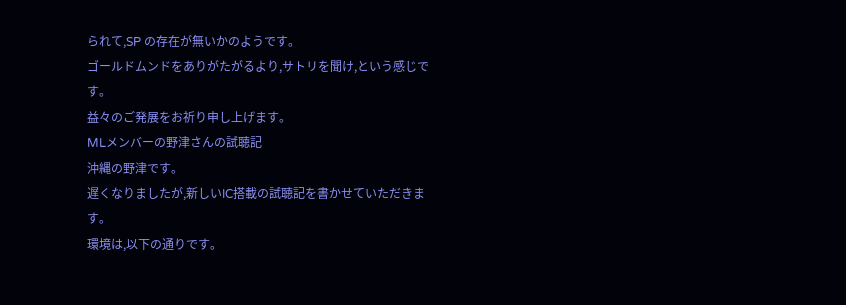られて,SP の存在が無いかのようです。
ゴールドムンドをありがたがるより,サトリを聞け,という感じです。
益々のご発展をお祈り申し上げます。
MLメンバーの野津さんの試聴記
沖縄の野津です。
遅くなりましたが,新しいIC搭載の試聴記を書かせていただきます。
環境は,以下の通りです。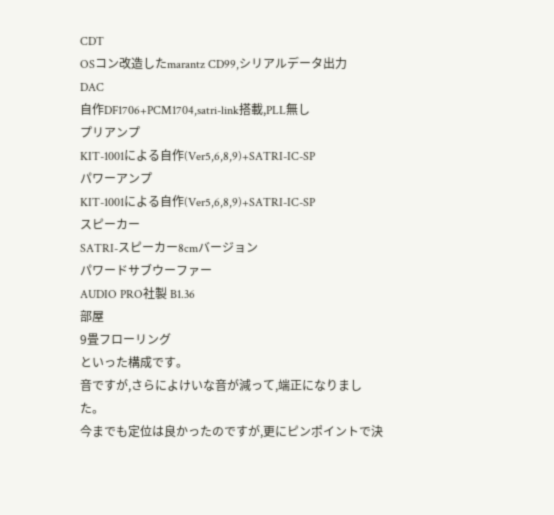CDT
OSコン改造したmarantz CD99,シリアルデータ出力
DAC
自作DF1706+PCM1704,satri-link搭載,PLL無し
プリアンプ
KIT-1001による自作(Ver5,6,8,9)+SATRI-IC-SP
パワーアンプ
KIT-1001による自作(Ver5,6,8,9)+SATRI-IC-SP
スピーカー
SATRI-スピーカー8cmバージョン
パワードサブウーファー
AUDIO PRO社製 B1.36
部屋
9畳フローリング
といった構成です。
音ですが,さらによけいな音が減って,端正になりました。
今までも定位は良かったのですが,更にピンポイントで決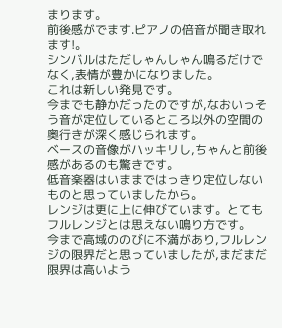まります。
前後感がでます.ピアノの倍音が聞き取れます!。
シンバルはただしゃんしゃん鳴るだけでなく,表情が豊かになりました。
これは新しい発見です。
今までも静かだったのですが,なおいっそう音が定位しているところ以外の空間の奥行きが深く感じられます。
ベースの音像がハッキリし,ちゃんと前後感があるのも驚きです。
低音楽器はいままではっきり定位しないものと思っていましたから。
レンジは更に上に伸びています。とてもフルレンジとは思えない鳴り方です。
今まで高域ののびに不満があり,フルレンジの限界だと思っていましたが,まだまだ限界は高いよう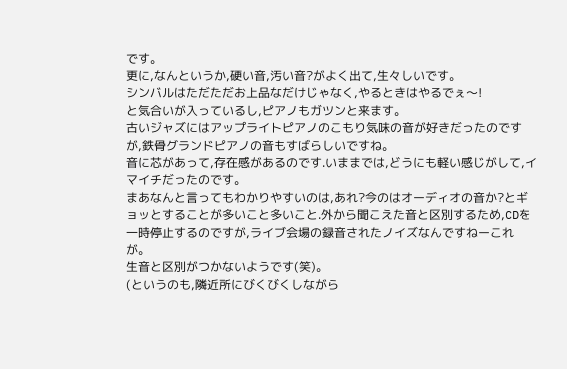です。
更に,なんというか,硬い音,汚い音?がよく出て,生々しいです。
シンバルはただただお上品なだけじゃなく,やるときはやるでぇ〜!
と気合いが入っているし,ピアノもガツンと来ます。
古いジャズにはアップライトピアノのこもり気味の音が好きだったのですが,鉄骨グランドピアノの音もすばらしいですね。
音に芯があって,存在感があるのです.いままでは,どうにも軽い感じがして,イマイチだったのです。
まあなんと言ってもわかりやすいのは,あれ?今のはオーディオの音か?とギョッとすることが多いこと多いこと.外から聞こえた音と区別するため,CDを一時停止するのですが,ライブ会場の録音されたノイズなんですねーこれが。
生音と区別がつかないようです(笑)。
(というのも,隣近所にびくびくしながら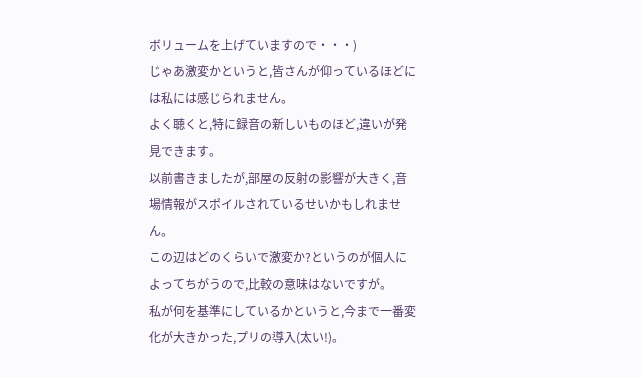ボリュームを上げていますので・・・)
じゃあ激変かというと,皆さんが仰っているほどには私には感じられません。
よく聴くと,特に録音の新しいものほど,違いが発見できます。
以前書きましたが,部屋の反射の影響が大きく,音場情報がスポイルされているせいかもしれません。
この辺はどのくらいで激変か?というのが個人によってちがうので,比較の意味はないですが。
私が何を基準にしているかというと,今まで一番変化が大きかった,プリの導入(太い!)。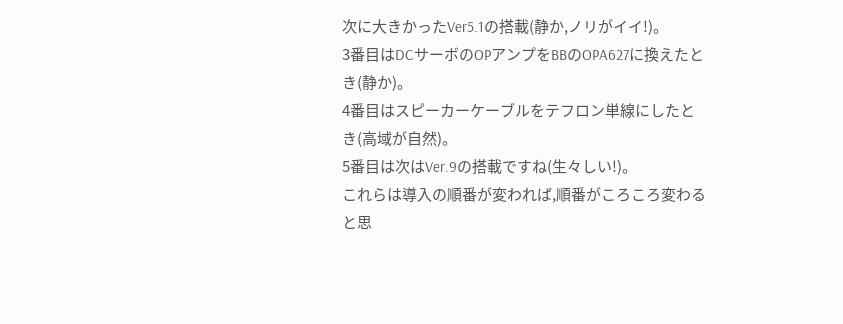次に大きかったVer5.1の搭載(静か,ノリがイイ!)。
3番目はDCサーボのOPアンプをBBのOPA627に換えたとき(静か)。
4番目はスピーカーケーブルをテフロン単線にしたとき(高域が自然)。
5番目は次はVer.9の搭載ですね(生々しい!)。
これらは導入の順番が変われば,順番がころころ変わると思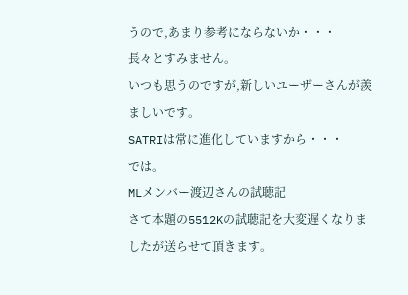うので,あまり参考にならないか・・・
長々とすみません。
いつも思うのですが,新しいユーザーさんが羨ましいです。
SATRIは常に進化していますから・・・
では。
MLメンバー渡辺さんの試聴記
さて本題の5512Kの試聴記を大変遅くなりましたが送らせて頂きます。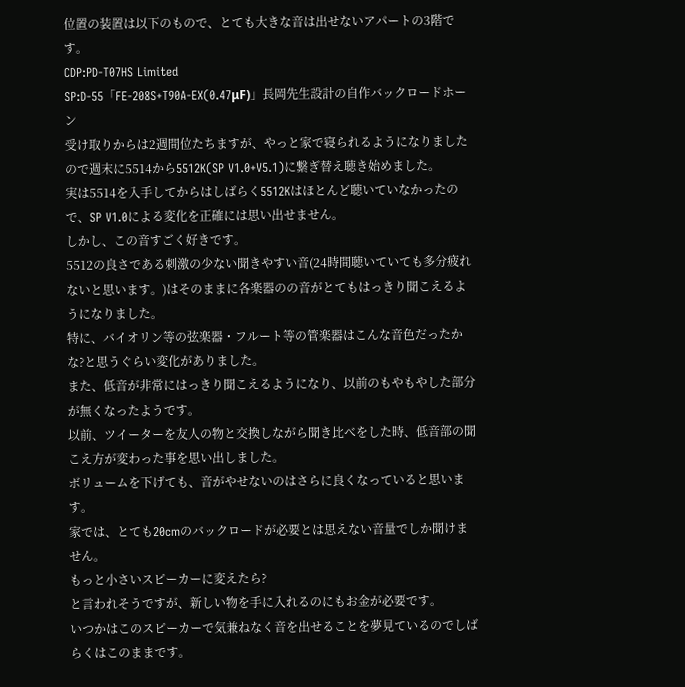位置の装置は以下のもので、とても大きな音は出せないアパートの3階です。
CDP:PD-T07HS Limited
SP:D-55「FE-208S+T90A-EX(0.47μF)」長岡先生設計の自作バックロードホーン
受け取りからは2週間位たちますが、やっと家で寝られるようになりましたので週末に5514から5512K(SP V1.0+V5.1)に繋ぎ替え聴き始めました。
実は5514を入手してからはしばらく5512Kはほとんど聴いていなかったので、SP V1.0による変化を正確には思い出せません。
しかし、この音すごく好きです。
5512の良さである刺激の少ない聞きやすい音(24時間聴いていても多分疲れないと思います。)はそのままに各楽器のの音がとてもはっきり聞こえるようになりました。
特に、バイオリン等の弦楽器・フルート等の管楽器はこんな音色だったかな?と思うぐらい変化がありました。
また、低音が非常にはっきり聞こえるようになり、以前のもやもやした部分が無くなったようです。
以前、ツイーターを友人の物と交換しながら聞き比べをした時、低音部の聞こえ方が変わった事を思い出しました。
ボリュームを下げても、音がやせないのはさらに良くなっていると思います。
家では、とても20cmのバックロードが必要とは思えない音量でしか聞けません。
もっと小さいスピーカーに変えたら?
と言われそうですが、新しい物を手に入れるのにもお金が必要です。
いつかはこのスピーカーで気兼ねなく音を出せることを夢見ているのでしばらくはこのままです。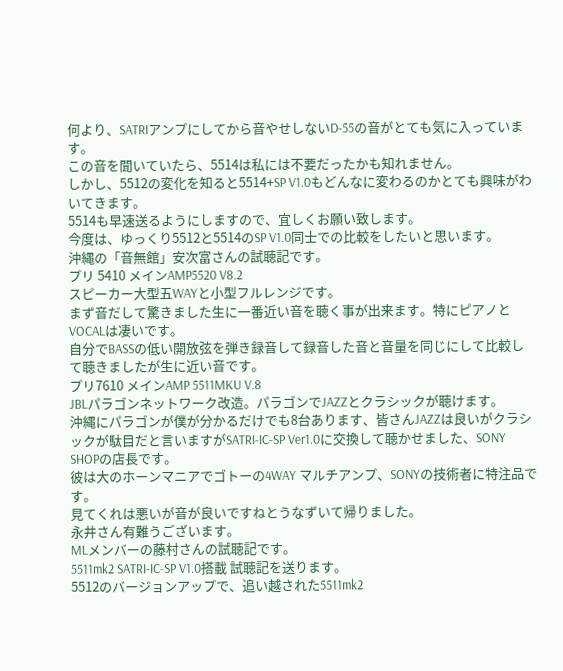何より、SATRIアンプにしてから音やせしないD-55の音がとても気に入っています。
この音を聞いていたら、5514は私には不要だったかも知れません。
しかし、5512の変化を知ると5514+SP V1.0もどんなに変わるのかとても興味がわいてきます。
5514も早速送るようにしますので、宜しくお願い致します。
今度は、ゆっくり5512と5514のSP V1.0同士での比較をしたいと思います。
沖縄の「音無館」安次富さんの試聴記です。
プリ 5410 メインAMP5520 V8.2
スピーカー大型五WAYと小型フルレンジです。
まず音だして驚きました生に一番近い音を聴く事が出来ます。特にピアノとVOCALは凄いです。
自分でBASSの低い開放弦を弾き録音して録音した音と音量を同じにして比較して聴きましたが生に近い音です。
プリ7610 メインAMP 5511MKU V.8
JBLパラゴンネットワーク改造。パラゴンでJAZZとクラシックが聴けます。
沖縄にパラゴンが僕が分かるだけでも8台あります、皆さんJAZZは良いがクラシックが駄目だと言いますがSATRI-IC-SP Ver1.0に交換して聴かせました、SONY SHOPの店長です。
彼は大のホーンマニアでゴトーの4WAY マルチアンプ、SONYの技術者に特注品です。
見てくれは悪いが音が良いですねとうなずいて帰りました。
永井さん有難うございます。
MLメンバーの藤村さんの試聴記です。
5511mk2 SATRI-IC-SP V1.0搭載 試聴記を送ります。
5512のバージョンアップで、追い越された5511mk2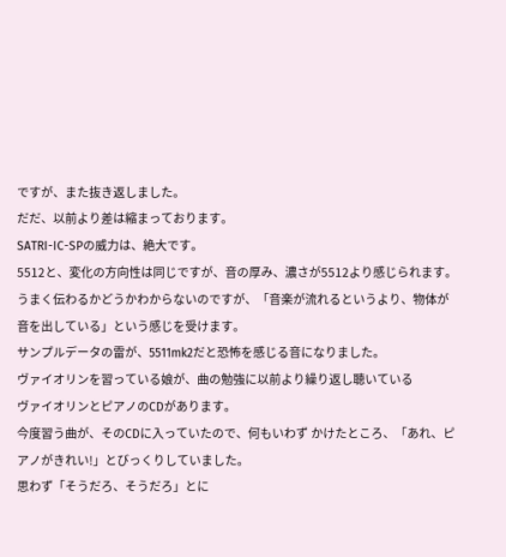ですが、また抜き返しました。
だだ、以前より差は縮まっております。
SATRI-IC-SPの威力は、絶大です。
5512と、変化の方向性は同じですが、音の厚み、濃さが5512より感じられます。
うまく伝わるかどうかわからないのですが、「音楽が流れるというより、物体が音を出している」という感じを受けます。
サンプルデータの雷が、5511mk2だと恐怖を感じる音になりました。
ヴァイオリンを習っている娘が、曲の勉強に以前より繰り返し聴いている
ヴァイオリンとピアノのCDがあります。
今度習う曲が、そのCDに入っていたので、何もいわず かけたところ、「あれ、ピアノがきれい!」とびっくりしていました。
思わず「そうだろ、そうだろ」とに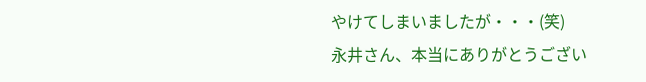やけてしまいましたが・・・(笑)
永井さん、本当にありがとうござい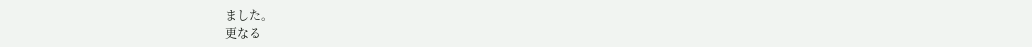ました。
更なる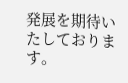発展を期待いたしております。